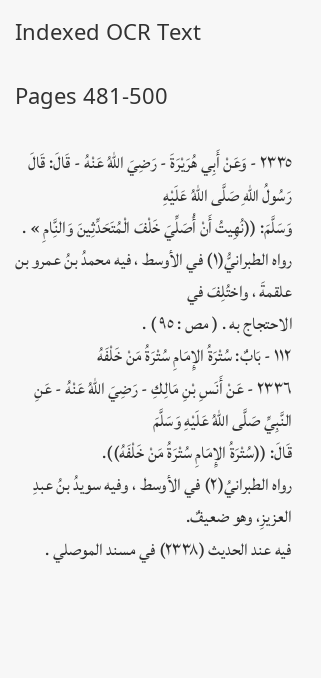Indexed OCR Text

Pages 481-500

٢٣٣٥ - وَعَنْ أَبِي هُرَيْرَةَ - رَضِيَ اللهُ عَنْهُ - قَالَ: قَالَ رَسُولُ اللهِ صَلَّى اللهُ عَلَيْهِ
وَسَلَّمَ: ((نُهِيتُ أَنْ أُصَلِّيَ خَلْفَ الْمُتَحَدِّثِينَ وَالنَِّامِ » .
رواه الطبرانيُّ(١) في الأوسط ، فيه محمدُ بنُ عمرو بن علقمةَ ، واختُلِفَ في
الاحتجاج به . ( مص : ٩٥ ) .
١١٢ - بَابٌ: سُتْرَةُ الإِمَامِ سُتْرَةُ مَنْ خَلْفَهُ
٢٣٣٦ - عَنْ أَنَسِ بْنِ مَالِكِ - رَضِيَ اللهُ عَنْهُ - عَنِ النَّبِيِّ صَلَّى اللهُ عَلَيْهِ وَسَلَّمَ
قَالَ: ((سُتْرَةُ الإِمَامِ سُتْرَةُ مَنْ خَلْفَهُ)).
رواه الطبرانيُ(٢) في الأوسط ، وفيه سويدُ بنُ عبدِ العزيزِ، وهو ضعيفٌ.
فيه عند الحديث (٢٣٣٨) في مسند الموصلي .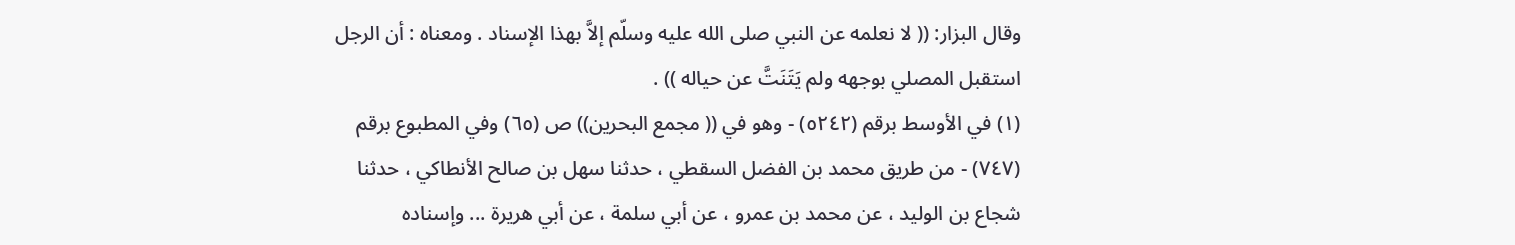وقال البزار: (( لا نعلمه عن النبي صلى الله عليه وسلّم إلاَّ بهذا الإسناد . ومعناه : أن الرجل
استقبل المصلي بوجهه ولم يَتَنَتَّ عن حياله )) .
(١) في الأوسط برقم (٥٢٤٢) - وهو في (( مجمع البحرين)) ص (٦٥) وفي المطبوع برقم
(٧٤٧) - من طريق محمد بن الفضل السقطي ، حدثنا سهل بن صالح الأنطاكي ، حدثنا
شجاع بن الوليد ، عن محمد بن عمرو ، عن أبي سلمة ، عن أبي هريرة ... وإسناده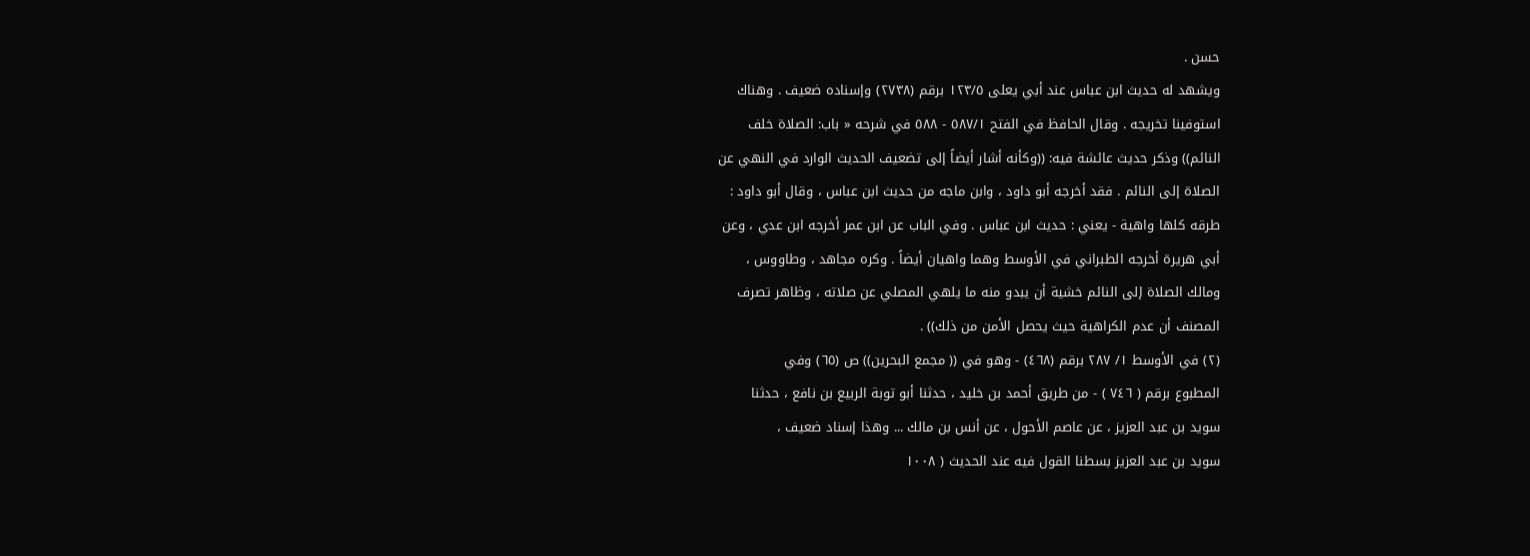حسن .
ويشهد له حديث ابن عباس عند أبي يعلى ١٢٣/٥ برقم (٢٧٣٨) وإسناده ضعيف . وهناك
استوفينا تخريجه . وقال الحافظ في الفتح ٥٨٧/١ - ٥٨٨ في شرحه « باب: الصلاة خلف
النائم)) وذكر حديث عائشة فيه: ((وكأنه أشار أيضاً إلى تضعيف الحديث الوارد في النهي عن
الصلاة إلى النائم . فقد أخرجه أبو داود ، وابن ماجه من حديث ابن عباس ، وقال أبو داود :
طرقه كلها واهية - يعني : حديث ابن عباس . وفي الباب عن ابن عمر أخرجه ابن عدي ، وعن
أبي هريرة أخرجه الطبراني في الأوسط وهما واهيان أيضاً . وكره مجاهد ، وطاووس ،
ومالك الصلاة إلى النائم خشية أن يبدو منه ما يلهي المصلي عن صلاته ، وظاهر تصرف
المصنف أن عدم الكراهية حيث يحصل الأمن من ذلك)) .
(٢) في الأوسط ١/ ٢٨٧ برقم (٤٦٨) - وهو في (( مجمع البحرين)) ص (٦٥) وفي
المطبوع برقم ( ٧٤٦ ) - من طريق أحمد بن خليد ، حدثنا أبو توبة الربيع بن نافع ، حدثنا
سويد بن عبد العزيز ، عن عاصم الأحول ، عن أنس بن مالك ... وهذا إسناد ضعيف ،
سويد بن عبد العزيز بسطنا القول فيه عند الحديث ( ١٠٠٨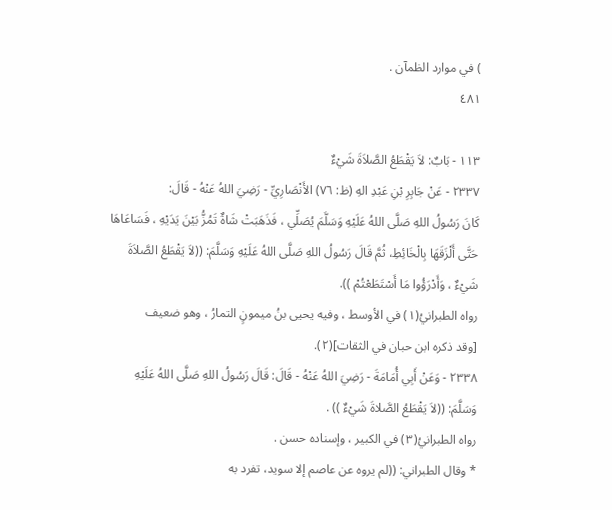) في موارد الظمآن .
٤٨١

١١٣ - بَابٌ: لاَ يَقْطَعُ الصَّلاَةَ شَيْءٌ
٢٣٣٧ - عَنْ جَابِرِ بْنِ عَبْدِ الهِ (ظ: ٧٦) الأَنْصَارِيِّ - رَضِيَ اللهُ عَنْهُ - قَالَ:
كَانَ رَسُولُ اللهِ صَلَّى اللهُ عَلَيْهِ وَسَلَّمَ يُصَلِّي ، فَذَهَبَتْ شَاةٌ تَمُزُّ بَيْنَ يَدَيْهِ ، فَسَاعَاهَا
حَتَّى أَلْزَقَهَا بِالْخَائِطِ، ثُمَّ قَالَ رَسُولُ اللهِ صَلَّى اللهُ عَلَيْهِ وَسَلَّمَ: ((لاَ يَقْطَعُ الصَّلاَةَ
شَيْءٌ ، وَأَدْرَؤُوا مَا أَسْتَطَعْتُمْ )).
رواه الطبرانيُ(١) في الأوسط ، وفيه يحيى بنُ ميمونٍ التمارُ ، وهو ضعيف
[وقد ذكره ابن حبان في الثقات](٢).
٢٣٣٨ - وَعَنْ أَبِي أُمَامَةَ - رَضِيَ اللهُ عَنْهُ - قَالَ: قَالَ رَسُولُ اللهِ صَلَّى اللهُ عَلَيْهِ
وَسَلَّمَ: ((لاَ يَقْطَعُ الصَّلاةَ شَيْءٌ )) .
رواه الطبرانيُ(٣) في الكبير ، وإسناده حسن .
* وقال الطبراني: ((لم يروه عن عاصم إلا سويد، تفرد به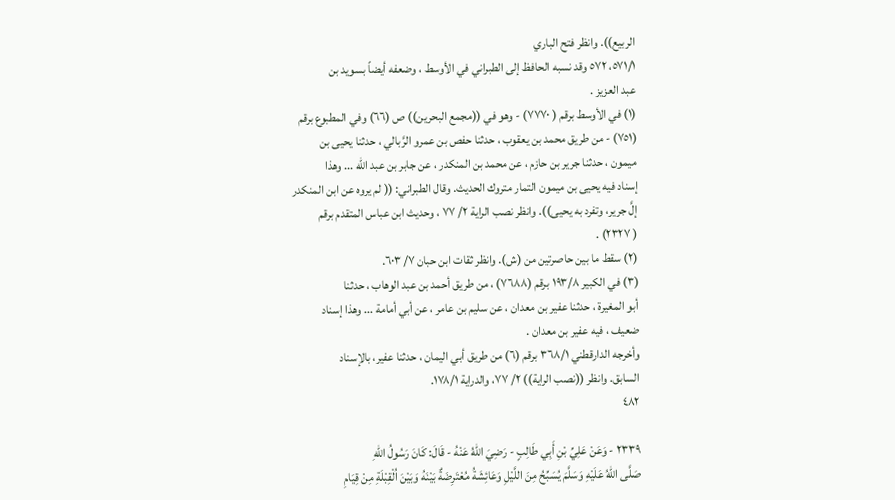الربيع)). وانظر فتح الباري
٥٧١/١، ٥٧٢ وقد نسبه الحافظ إلى الطبراني في الأوسط ، وضعفه أيضاً بسويد بن
عبد العزيز .
(١) في الأوسط برقم ( ٧٧٧٠) - وهو في ((مجمع البحرين)) ص (٦٦) وفي المطبوع برقم
(٧٥١) - من طريق محمد بن يعقوب ، حدثنا حفص بن عمرو الرَّبالي ، حدثنا يحيى بن
ميمون ، حدثنا جرير بن حازم ، عن محمد بن المنكدر ، عن جابر بن عبد الله ... وهذا
إسناد فيه يحيى بن ميمون التمار متروك الحديث. وقال الطبراني: (( لم يروه عن ابن المنكدر
إلَّ جرير، وتفرد به يحيى)). وانظر نصب الراية ٢/ ٧٧ ، وحديث ابن عباس المتقدم برقم
( ٢٣٢٧) .
(٢) سقط ما بين حاصرتين من (ش). وانظر ثقات ابن حبان ٧/ ٦٠٣.
(٣) في الكبير ١٩٣/٨ برقم (٧٦٨٨) ، من طريق أحمد بن عبد الوهاب ، حدثنا
أبو المغيرة ، حدثنا عفير بن معدان ، عن سليم بن عامر ، عن أبي أمامة ... وهذا إسناد
ضعيف ، فيه عفير بن معدان .
وأخرجه الدارقطني ٣٦٨/١ برقم (٦) من طريق أبي اليمان ، حدثنا عفير، بالإسناد
السابق. وانظر ((نصب الراية)) ٢/ ٧٧، والدراية ١٧٨/١.
٤٨٢

٢٣٣٩ - وَعَنْ عَلِيِّ بْنِ أَبِي طَالِبٍ - رَضِيَ اللهُ عَنْهُ - قَالَ: كَانَ رَسُولُ اللهِ
صَلَّى اللهُ عَلَيْهِ وَسَلَّمَ يُسَبِّحُ مِنَ اللَّيْلِ وَعَائِشَةُ مُعْتَرِضَةٌ بَيْنَهُ وَبَيْنَ اُلْقِبْلَةِ مِنْ قِيَامِ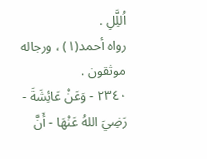اُللَِّلِ .
رواه أحمد(١) ، ورجاله موثقون .
٢٣٤٠ - وَعَنْ عَائِشَةَ - رَضِيَ اللهُ عَنْهَا - أَنَّ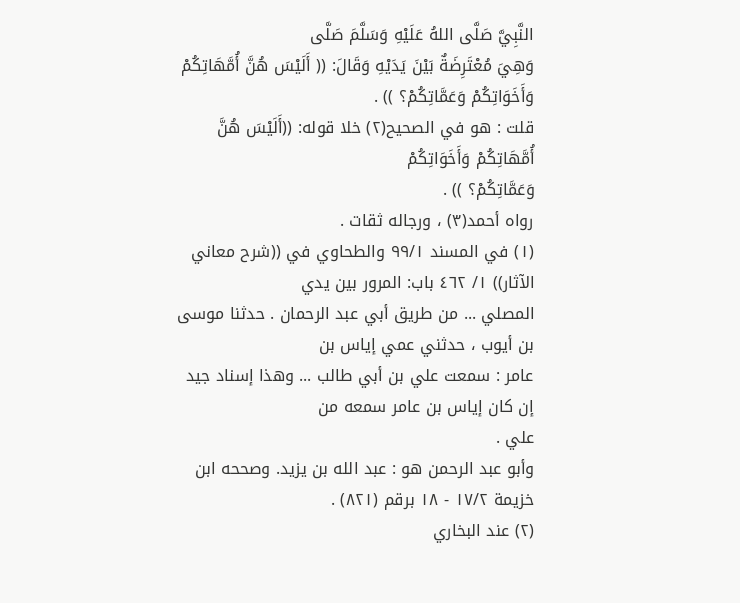النَّبِيَّ صَلَّى اللهُ عَلَيْهِ وَسَلَّمَ صَلَّى
وَهِيَ مُعْتَرِضَةٌ بَيْنَ يَدَيْهِ وَقَالَ: (( أَلَيْسَ هُنَّ أُمَّهَاتِكُمْ وَأَخَوَاتِكُمْ وَعَمَّاتِكُمْ؟ )) .
قلت : هو في الصحيح(٢) خلا قوله: ((أَلَيْسَ هُنَّ أُمَّهَاتِكُمْ وَأَخَوَاتِكُمْ
وَعَمَّاتِكُمْ؟ )) .
رواه أحمد(٣) ، ورجاله ثقات .
(١) في المسند ٩٩/١ والطحاوي في ((شرح معاني الآثار)) ١/ ٤٦٢ باب: المرور بين يدي
المصلي ... من طريق أبي عبد الرحمان . حدثنا موسى بن أيوب ، حدثني عمي إياس بن
عامر : سمعت علي بن أبي طالب ... وهذا إسناد جيد إن كان إياس بن عامر سمعه من
علي .
وأبو عبد الرحمن هو : عبد الله بن يزيد. وصححه ابن خزيمة ١٧/٢ - ١٨ برقم (٨٢١) .
(٢) عند البخاري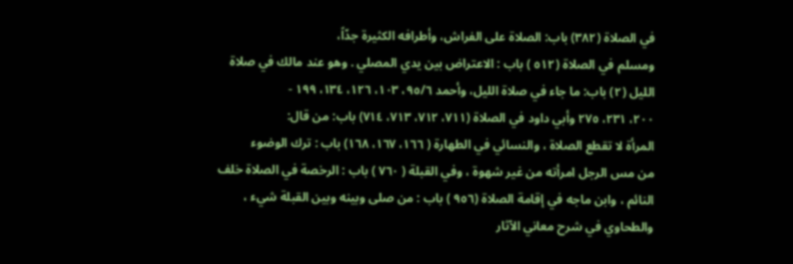في الصلاة (٣٨٢) باب: الصلاة على الفراش، وأطرافه الكثيرة جدّاً،
ومسلم في الصلاة (٥١٢ ) باب : الاعتراض بين يدي المصلي . وهو عند مالك في صلاة
الليل (٢) باب: ما جاء في صلاة الليل، وأحمد ٩٥/٦، ١٠٣، ١٢٦، ١٣٤، ١٩٩ -
٢٠٠، ٢٣١، ٢٧٥ وأبي داود في الصلاة (٧١١، ٧١٢، ٧١٣، ٧١٤) باب: من قال:
المرأة لا تقطع الصلاة ، والنسائي في الطهارة ( ١٦٦، ١٦٧، ١٦٨) باب : ترك الوضوء
من مس الرجل امرأته من غير شهوة ، وفي القبلة ( ٧٦٠ ) باب : الرخصة في الصلاة خلف
النائم ، وابن ماجه في إقامة الصلاة (٩٥٦ ) باب : من صلى وبينه وبين القبلة شيء ،
والطحاوي في شرح معاني الآثار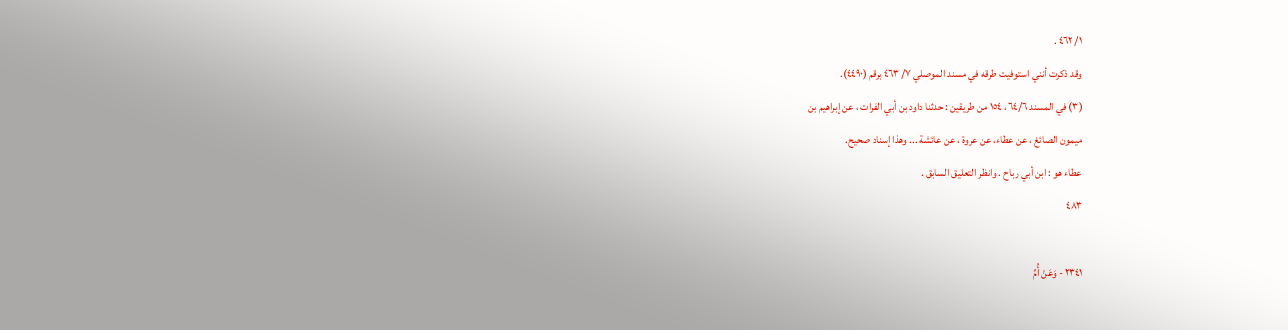١/ ٤٦٢ .
وقد ذكرت أنني استوفيت طرقه في مسند الموصلي ٧/ ٤٦٣ برقم (٤٤٩٠).
(٣) في المسند ٦٤/٦، ١٥٤ من طريقين : حدثنا داود بن أبي الفرات ، عن إبراهيم بن
ميمون الصائغ ، عن عطاء، عن عروة ، عن عائشة ... وهذا إسناد صحيح.
عطاء هو : ابن أبي رباح . وانظر التعليق السابق .
٤٨٣

٢٣٤١ - وَعَنْ أُمِّ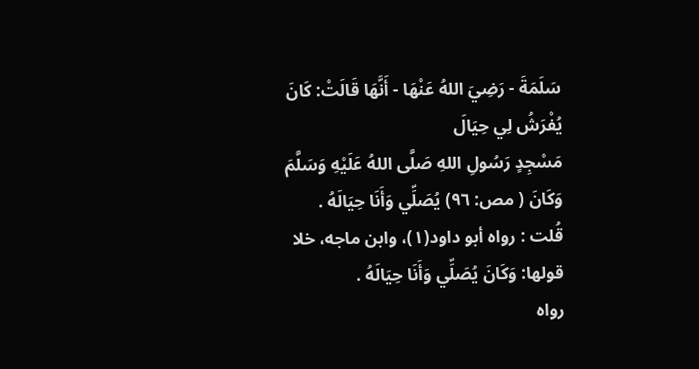سَلَمَةَ - رَضِيَ اللهُ عَنْهَا - أَنَّهَا قَالَتْ: كَانَ يُفْرَشُ لِي حِيَالَ
مَسْجِدٍ رَسُولِ اللهِ صَلَّى اللهُ عَلَيْهِ وَسَلَّمَ وَكَانَ ( مص: ٩٦) يُصَلِّي وَأَنَا حِيَالَهُ .
قُلت : رواه أبو داود(١)، وابن ماجه، خلا قولها: وَكَانَ يُصَلِّي وَأَنَا حِيَالَهُ .
رواه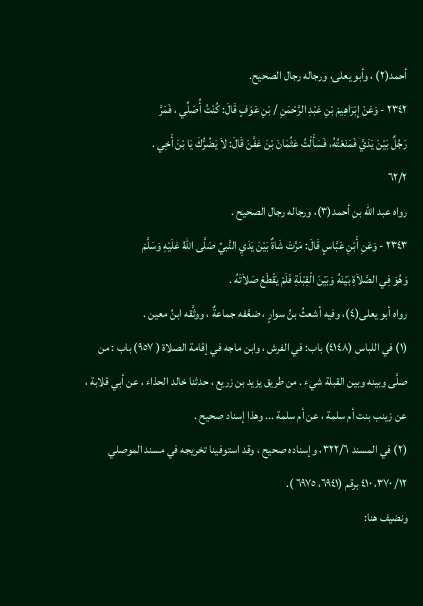أحمد(٢) ، وأبو يعلى، ورجاله رجال الصحيح.
٢٣٤٢ - وَعَنْ إِبْرَاهِيمَ بْنِ عَبْدِ الرَّحْمَنِ / بْنِ عَوْفٍ قَالَ: كُنْتُ أُصَلِّي ، فَمَرَّ
رَجُلٌ بَيْنَ يَدَيَّ فَمَنَعْتُهُ، فَسَأَلْتُ عَثُمَانَ بْنَ عَفَّنَ قَالَ: لاَ يَضُرُّكَ يَا بْنَ أَخِي .
٦٢/٢
رواه عبد الله بن أحمد(٣)، ورجاله رجال الصحيح .
٢٣٤٣ - وَعَنِ أَبْنِ عَبَّاسٍ قَالَ: مَرَّتْ شَاةٌ بَيْنَ يَدَيِ النَّبيِّ صَلَّى اللهُ عَلَيْهِ وَسَلَّمَ
وَهُوَ فِي الصَّلاَةِ بَيْنَهُ وَبَيْنَ الْقِبْلَةِ فَلَمْ يَقْطَعْ صَلاَتَهُ .
رواه أبو يعلى(٤)، وفيه أشعثُ بنُ سوارٍ ، ضعَّفه جماعةٌ ، ووثَّقه ابنُ معين .
(١) في اللباس (٤١٤٨) باب: في الفرش ، وابن ماجه في إقامة الصلاة ( ٩٥٧) باب : من
صلَّى وبينه وبين القبلة شيء . من طريق يزيد بن زريع ، حدثنا خالد الحذاء ، عن أبي قلابة ،
عن زينب بنت أم سلمة ، عن أم سلمة ... وهذا إسناد صحيح .
(٢) في المسند ٣٢٢/٦، وإسناده صحيح ، وقد استوفينا تخريجه في مسند الموصلي
١٢/ ٣٧٠، ٤١٠ برقم (٦٩٤١، ٦٩٧٥ ).
ونضيف هنا: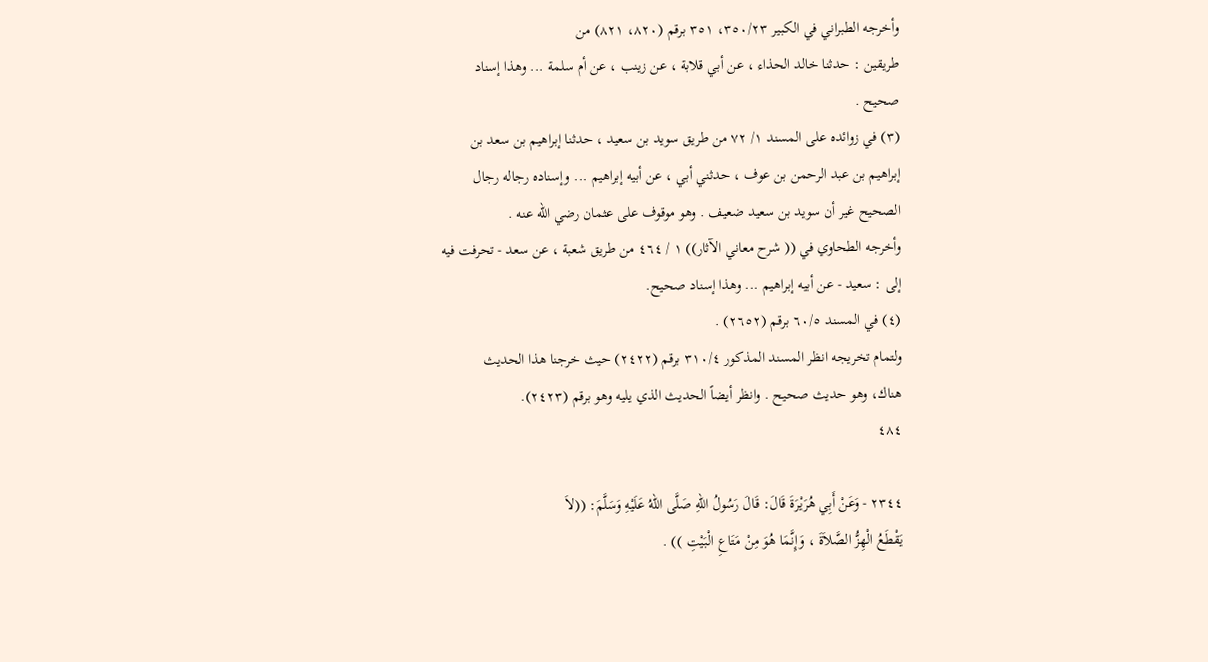وأخرجه الطبراني في الكبير ٣٥٠/٢٣، ٣٥١ برقم (٨٢٠، ٨٢١) من
طريقين : حدثنا خالد الحذاء ، عن أبي قلابة ، عن زينب ، عن أم سلمة ... وهذا إسناد
صحيح .
(٣) في زوائده على المسند ١/ ٧٢ من طريق سويد بن سعيد ، حدثنا إبراهيم بن سعد بن
إبراهيم بن عبد الرحمن بن عوف ، حدثني أبي ، عن أبيه إبراهيم ... وإسناده رجاله رجال
الصحيح غير أن سويد بن سعيد ضعيف . وهو موقوف على عثمان رضي الله عنه .
وأخرجه الطحاوي في (( شرح معاني الآثار)) ١ / ٤٦٤ من طريق شعبة ، عن سعد - تحرفت فيه
إلى : سعيد - عن أبيه إبراهيم ... وهذا إسناد صحيح.
(٤) في المسند ٦٠/٥ برقم (٢٦٥٢) .
ولتمام تخريجه انظر المسند المذكور ٣١٠/٤ برقم (٢٤٢٢) حيث خرجنا هذا الحديث
هناك، وهو حديث صحيح . وانظر أيضاً الحديث الذي يليه وهو برقم (٢٤٢٣).
٤٨٤

٢٣٤٤ - وَعَنْ أَبِي هُرَيْرَةَ قَالَ: قَالَ رَسُولُ اللهِ صَلَّى اللهُ عَلَيْهِ وَسَلَّمَ: ((لاَ
يَقْطَعُ الْهِزُّ الصَّلاَةَ ، وَإِنَّمَا هُوَ مِنْ مَتَاعِ الْبَيْتِ )) .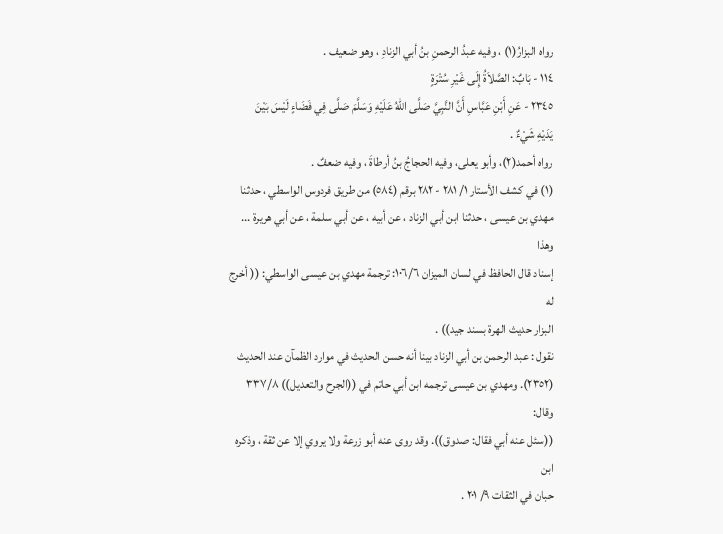رواه البزارُ(١) ، وفيه عبدُ الرحمنِ بنُ أبي الزنادِ ، وهو ضعيف .
١١٤ - بَابٌ: الصَّلاَةُ إِلَى غَيْرِ سُتْرَةٍ
٢٣٤٥ - عَنِ أَبْنِ عَبَّاسِ أَنَّ النَّبِيَّ صَلَّى اللهُ عَلَيْهِ وَسَلَّمَ صَلَّى فِي فَضَاءٍ لَيْسَ بَيْنَ
يَدَيْهِ شَيْءٌ .
رواه أحمد(٢)، وأبو يعلى، وفيه الحجاجُ بنُ أرطاةَ ، وفيه ضعفٌ .
(١) في كشف الأستار ١/ ٢٨١ - ٢٨٢ برقم (٥٨٤) من طريق فردوس الواسطي ، حدثنا
مهدي بن عيسى ، حدثنا ابن أبي الزناد ، عن أبيه ، عن أبي سلمة ، عن أبي هريرة ... وهذا
إسناد قال الحافظ في لسان الميزان ١٠٦/٦: ترجمة مهدي بن عيسى الواسطي: (( أخرج له
البزار حديث الهرة بسند جيد)) .
نقول : عبد الرحمن بن أبي الزناد بينا أنه حسن الحديث في موارد الظمآن عند الحديث
(٢٣٥٢). ومهدي بن عيسى ترجمه ابن أبي حاتم في ((الجرح والتعديل)) ٣٣٧/٨ وقال:
((سئل عنه أبي فقال: صدوق)). وقد روى عنه أبو زرعة ولا يروي إلا عن ثقة ، وذكره ابن
حبان في الثقات ٩/ ٢٠١ .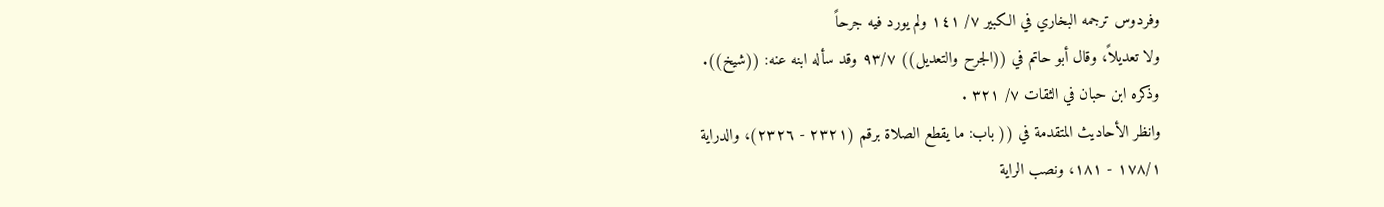وفردوس ترجمه البخاري في الكبير ٧/ ١٤١ ولم يورد فيه جرحاً
ولا تعديلاً، وقال أبو حاتم في ((الجرح والتعديل)) ٩٣/٧ وقد سأله ابنه عنه: ((شيخ)).
وذكره ابن حبان في الثقات ٧/ ٣٢١ .
وانظر الأحاديث المتقدمة في (( باب: ما يقطع الصلاة برقم (٢٣٢١ - ٢٣٢٦)، والدراية
١٧٨/١ - ١٨١، ونصب الراية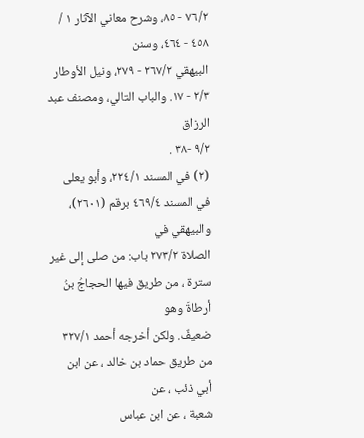٧٦/٢ - ٨٥، وشرح معاني الآثار ١ / ٤٥٨ - ٤٦٤، وسنن
البيهقي ٢٦٧/٢ - ٢٧٩، ونيل الأوطار ٢/٣ - ١٧. والباب التالي، ومصنف عبد الرزاق
٩/٢ -٣٨ .
(٢) في المسند ٢٢٤/١، وأبو يعلى في المسند ٤٦٩/٤ برقم (٢٦٠١)، والبيهقي في
الصلاة ٢٧٣/٢ باب: من صلى إلى غير سترة ، من طريق فيها الحجاجُ بنُ أرطاةَ وهو
ضعيفٌ. ولكن أخرجه أحمد ٣٢٧/١ من طريق حماد بن خالد ، عن ابن أبي ذئب ، عن
شعبة ، عن ابن عباس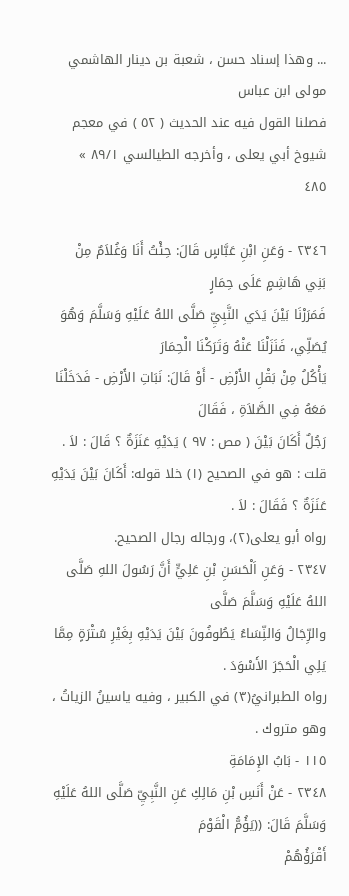... وهذا إسناد حسن ، شعبة بن دينار الهاشمي مولى ابن عباس
فصلنا القول فيه عند الحديث ( ٥٢ ) في معجم شيوخ أبي يعلى ، وأخرجه الطيالسي ٨٩/١ »
٤٨٥

٢٣٤٦ - وَعَنِ ابْنِ عَبَّاسٍ قَالَ: حِئْتُ أَنَا وَغُلاَمٌ مِنْ بَنِي هَاشِمٍ عَلَى حِمَارٍ
فَمَرَرْنَا بَيْنَ يَدَي النَّبِيِّ صَلَّى اللهُ عَلَيْهِ وَسَلَّمَ وَهُوَ يُصَلِّي، فَنَزَلْنَا عَنْهُ وَتَرَكْنَا الْحِمَارَ
يَأْكُلُ مِنْ بَقْلِ الأَرْضِ - أَوْ قَالَ: نَبَاتِ الأَرْضِ - فَدَخَلْنَا مَعَهُ فِي الصَّلاَةِ ، فَقَالَ
رَجُلٌ أَكَانَ بَيْنَ ( مص : ٩٧ ) يَدَيْهِ عَنَزَةٌ ؟ قَالَ : لاَ .
قلت : هو في الصحيح (١) خلا قوله: أَكَانَ بَيْنَ يَدَيْهِ عَنَزَةٌ ؟ فَقَالَ : لاَ .
رواه أبو يعلى(٢)، ورجاله رجال الصحيح.
٢٣٤٧ - وَعَنِ اَلْحَسَنِ بْنِ عَلِيٍّ أَنَّ رَسُولَ اللهِ صَلَّى اللهُ عَلَيْهِ وَسَلَّمَ صَلَّى
والرِّجَالُ وَالنِّسَاءُ يَطُوفُونَ بَيْنَ يَدَيْهِ بِغَيْرِ سُتْرَةٍ مِمَّا يَلِي الْحَجَرَ الأَسْوَدَ .
رواه الطبرانيُ(٣) في الكبير ، وفيه ياسينُ الزياتُ ، وهو متروك .
١١٥ - بَابُ الإِمَامَةِ
٢٣٤٨ - عَنْ أَنَسِ بْنِ مَالِكِ عَنِ النَّبِيِّ صَلَّى اللهُ عَلَيْهِ وَسَلَّمَ قَالَ: ((يَؤُمُّ الْقَوْمَ
أَقْرَؤُهُمْ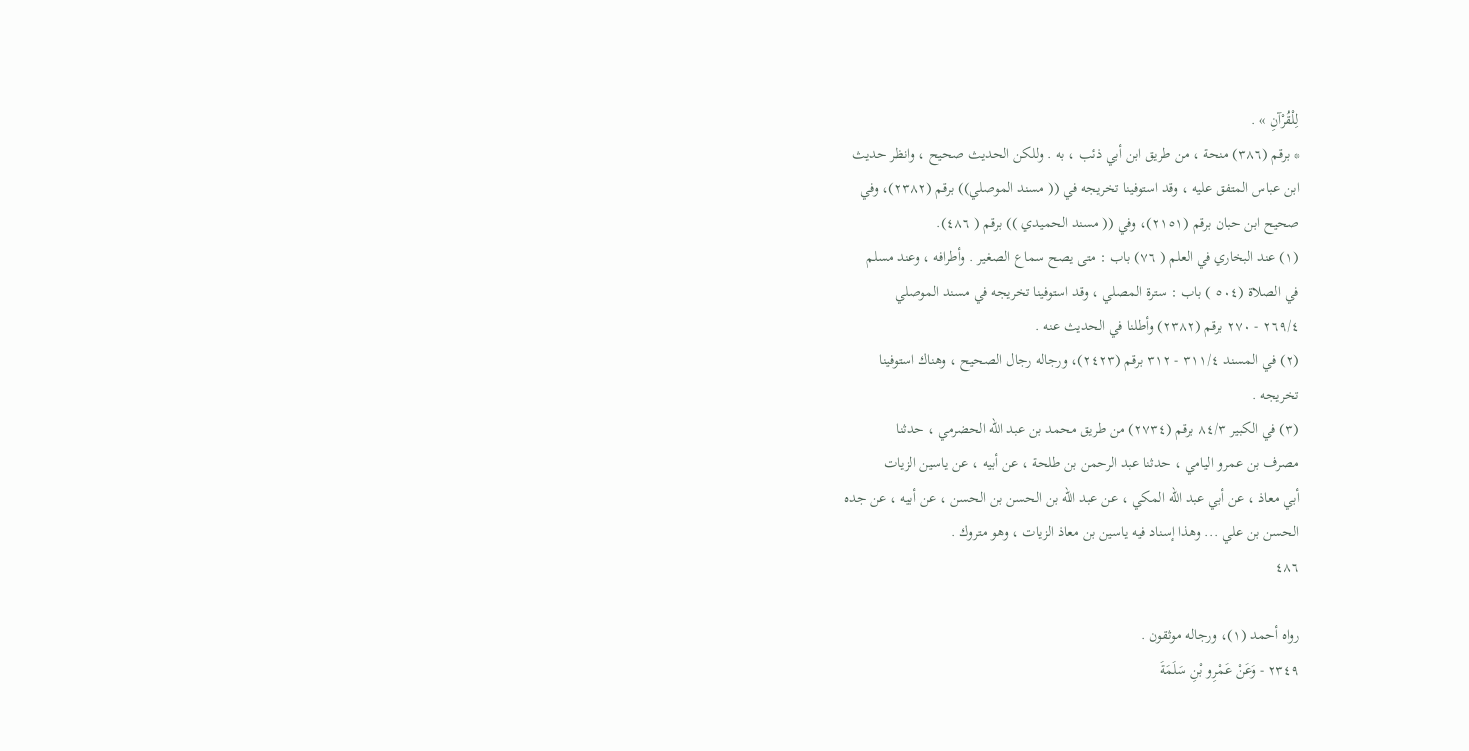لِلْقُرْآنِ » .
* برقم (٣٨٦) منحة ، من طريق ابن أبي ذئب ، به . وللكن الحديث صحيح ، وانظر حديث
ابن عباس المتفق عليه ، وقد استوفينا تخريجه في (( مسند الموصلي)) برقم (٢٣٨٢)، وفي
صحيح ابن حبان برقم (٢١٥١)، وفي (( مسند الحميدي )) برقم ( ٤٨٦).
(١) عند البخاري في العلم ( ٧٦) باب : متى يصح سماع الصغير . وأطرافه ، وعند مسلم
في الصلاة (٥٠٤ ) باب : سترة المصلي ، وقد استوفينا تخريجه في مسند الموصلي
٢٦٩/٤ - ٢٧٠ برقم (٢٣٨٢) وأطلنا في الحديث عنه .
(٢) في المسند ٣١١/٤ - ٣١٢ برقم (٢٤٢٣)، ورجاله رجال الصحيح ، وهناك استوفينا
تخريجه .
(٣) في الكبير ٨٤/٣ برقم (٢٧٣٤) من طريق محمد بن عبد الله الحضرمي ، حدثنا
مصرف بن عمرو اليامي ، حدثنا عبد الرحمن بن طلحة ، عن أبيه ، عن ياسين الزيات
أبي معاذ ، عن أبي عبد الله المكي ، عن عبد الله بن الحسن بن الحسن ، عن أبيه ، عن جده
الحسن بن علي ... وهذا إسناد فيه ياسين بن معاذ الزيات ، وهو متروك .
٤٨٦

رواه أحمد (١)، ورجاله موثقون .
٢٣٤٩ - وَعَنْ عَمْرِو بْنِ سَلَمَةَ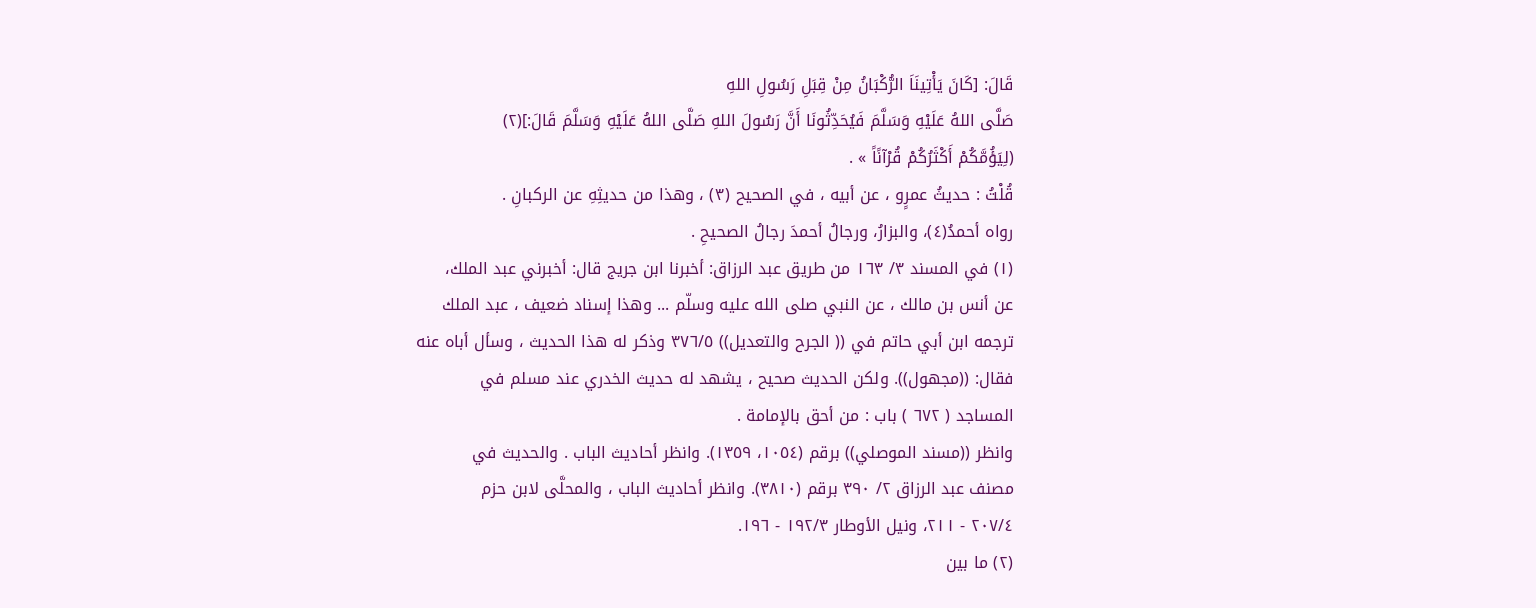قَالَ: [كَانَ يَأْتِينَاَ الرُّكْبَانُ مِنْ قِبَلِ رَسُولِ اللهِ
صَلَّى اللهُ عَلَيْهِ وَسَلَّمَ فَيُحَدِّثُونَا أَنَّ رَسُولَ اللهِ صَلَّى اللهُ عَلَيْهِ وَسَلَّمَ قَالَ:](٢)
(لِيَؤُمَّكُمْ أَكْثَرُكُمْ قُرْآنًاً » .
قُلْتُ : حديثُ عمرٍو ، عن أبيه ، في الصحيح (٣) ، وهذا من حديثِهِ عن الركبانِ .
رواه أحمدُ(٤)، والبزارُ، ورجالُ أحمدَ رجالُ الصحيحِ .
(١) في المسند ٣/ ١٦٣ من طريق عبد الرزاق: أخبرنا ابن جريج قال: أخبرني عبد الملك،
عن أنس بن مالك ، عن النبي صلى الله عليه وسلّم ... وهذا إسناد ضعيف ، عبد الملك
ترجمه ابن أبي حاتم في (( الجرح والتعديل)) ٣٧٦/٥ وذكر له هذا الحديث ، وسأل أباه عنه
فقال: ((مجهول)). ولكن الحديث صحيح ، يشهد له حديث الخدري عند مسلم في
المساجد ( ٦٧٢ ) باب : من أحق بالإمامة .
وانظر ((مسند الموصلي)) برقم (١٠٥٤، ١٣٥٩). وانظر أحاديث الباب . والحديث في
مصنف عبد الرزاق ٢/ ٣٩٠ برقم (٣٨١٠). وانظر أحاديث الباب ، والمحلَّى لابن حزم
٢٠٧/٤ - ٢١١، ونيل الأوطار ١٩٢/٣ - ١٩٦.
(٢) ما بين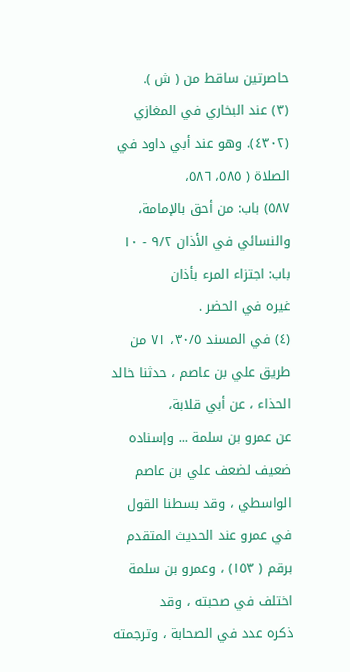حاصرتين ساقط من ( ش ).
(٣) عند البخاري في المغازي (٤٣٠٢). وهو عند أبي داود في الصلاة ( ٥٨٥، ٥٨٦،
٥٨٧) باب: من أحق بالإمامة، والنسائي في الأذان ٩/٢ - ١٠ باب: اجتزاء المرء بأذان
غيره في الحضر .
(٤) في المسند ٣٠/٥، ٧١ من طريق علي بن عاصم ، حدثنا خالد الحذاء ، عن أبي قلابة،
عن عمرو بن سلمة ... وإسناده ضعيف لضعف علي بن عاصم الواسطي ، وقد بسطنا القول
في عمرو عند الحديث المتقدم برقم ( ١٥٣) ، وعمرو بن سلمة اختلف في صحبته ، وقد
ذكره عدد في الصحابة ، وترجمته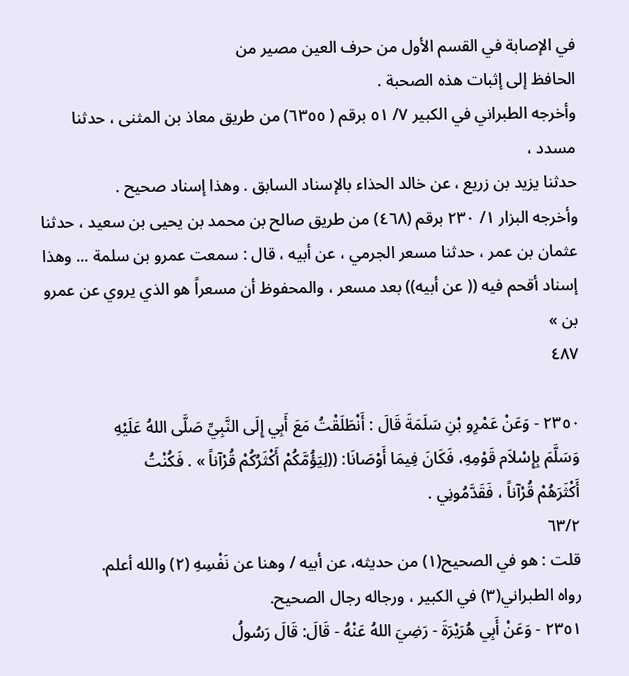في الإصابة في القسم الأول من حرف العين مصير من
الحافظ إلى إثبات هذه الصحبة .
وأخرجه الطبراني في الكبير ٧/ ٥١ برقم ( ٦٣٥٥) من طريق معاذ بن المثنى ، حدثنا مسدد ،
حدثنا يزيد بن زريع ، عن خالد الحذاء بالإسناد السابق . وهذا إسناد صحيح .
وأخرجه البزار ١/ ٢٣٠ برقم (٤٦٨) من طريق صالح بن محمد بن يحيى بن سعيد ، حدثنا
عثمان بن عمر ، حدثنا مسعر الجرمي ، عن أبيه ، قال : سمعت عمرو بن سلمة ... وهذا
إسناد أقحم فيه (( عن أبيه)) بعد مسعر ، والمحفوظ أن مسعراً هو الذي يروي عن عمرو بن »
٤٨٧

٢٣٥٠ - وَعَنْ عَمْرِو بْنِ سَلَمَةَ قَالَ : أَنْطَلَقْتُ مَعَ أَبِي إِلَى النَّبِيِّ صَلَّى اللهُ عَلَيْهِ
وَسَلَّمَ بِإِسْلاَم قَوْمِهِ، فَكَانَ فِيمَا أَوْصَانَا: ((لِيَؤُمَّكُمْ أَكْثَرُكُمْ قُرْآناً » . فَكُنْتُ
أَكْثَرَهُمْ قُرْآناً ، فَقَدَّمُونِي .
٦٣/٢
قلت : هو في الصحيح(١) من حديثه، عن أبيه / وهنا عن نَفْسِهِ (٢) والله أعلم.
رواه الطبراني(٣) في الكبير ، ورجاله رجال الصحيح.
٢٣٥١ - وَعَنْ أَبِي هُرَيْرَةَ - رَضِيَ اللهُ عَنْهُ - قَالَ: قَالَ رَسُولُ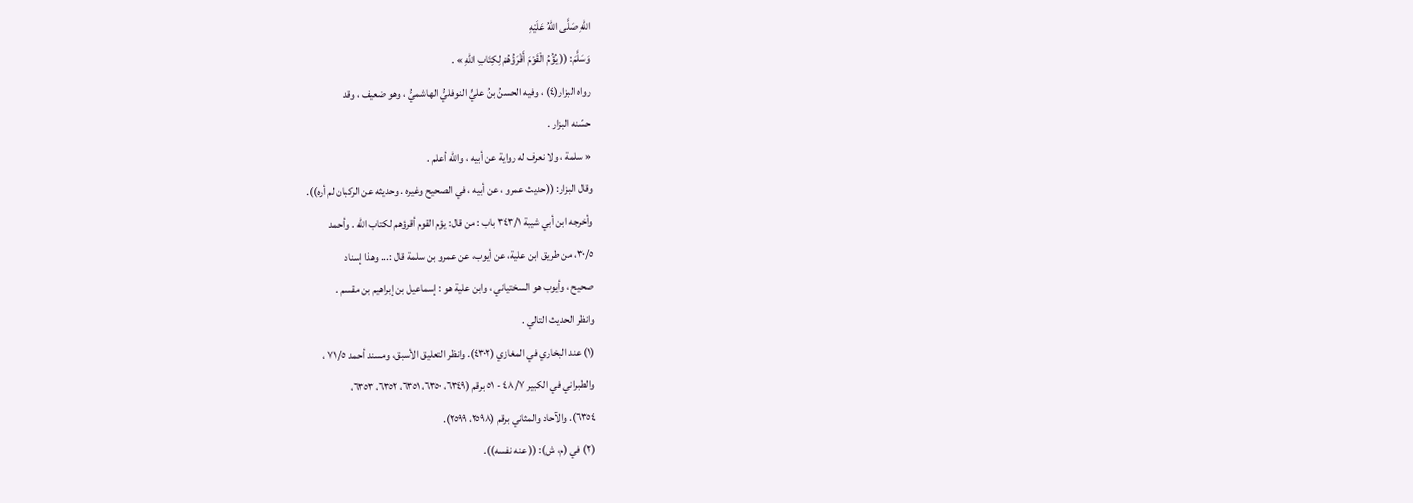اللهِ صَلَّى اللهُ عَلَيْهِ
وَسَلَّمَ: (( يُؤُمُ الْقَوْمَ أَقْرَؤُهُمْ لِكِتَابِ اللهِ » .
رواه البزار(٤) ، وفيه الحسنُ بنُ عليٍّ النوفليُّ الهاشميُّ ، وهو ضعيف ، وقد
حسّنه البزار .
« سلمة ، ولا نعرف له رواية عن أبيه ، والله أعلم .
وقال البزار: ((حديث عمرو ، عن أبيه ، في الصحيح وغيره . وحديثه عن الركبان لم أره)).
وأخرجه ابن أبي شيبة ٣٤٣/١ باب : من قال: يؤم القوم أقرؤهم لكتاب الله . وأحمد
٣٠/٥، من طريق ابن علية، عن أيوب، عن عمرو بن سلمة قال :... وهذا إسناد
صحيح ، وأيوب هو السختياني ، وابن علية هو : إسماعيل بن إبراهيم بن مقسم .
وانظر الحديث التالي .
(١) عند البخاري في المغازي (٤٣٠٢). وانظر التعليق الأسبق، ومسند أحمد ٧١/٥ ،
والطبراني في الكبير ٤٨/٧ - ٥١ برقم (٦٣٤٩، ٦٣٥٠، ٦٣٥١، ٦٣٥٢، ٦٣٥٣،
٦٣٥٤). والآحاد والمثاني برقم (٢٥٩٨، ٢٥٩٩).
(٢) في (م، ش): (( عنه نفسه)).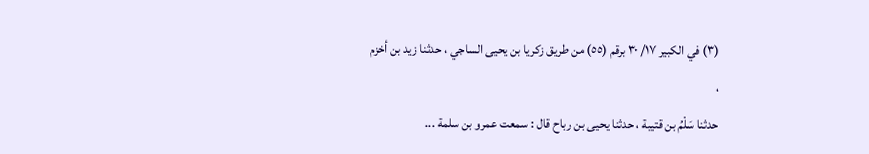(٣) في الكبير ١٧/ ٣٠ برقم (٥٥) من طريق زكريا بن يحيى الساجي ، حدثنا زيد بن أخزم ،
حدثنا سَلْمُ بن قتيبة ، حدثنا يحيى بن رباح قال : سمعت عمرو بن سلمة ...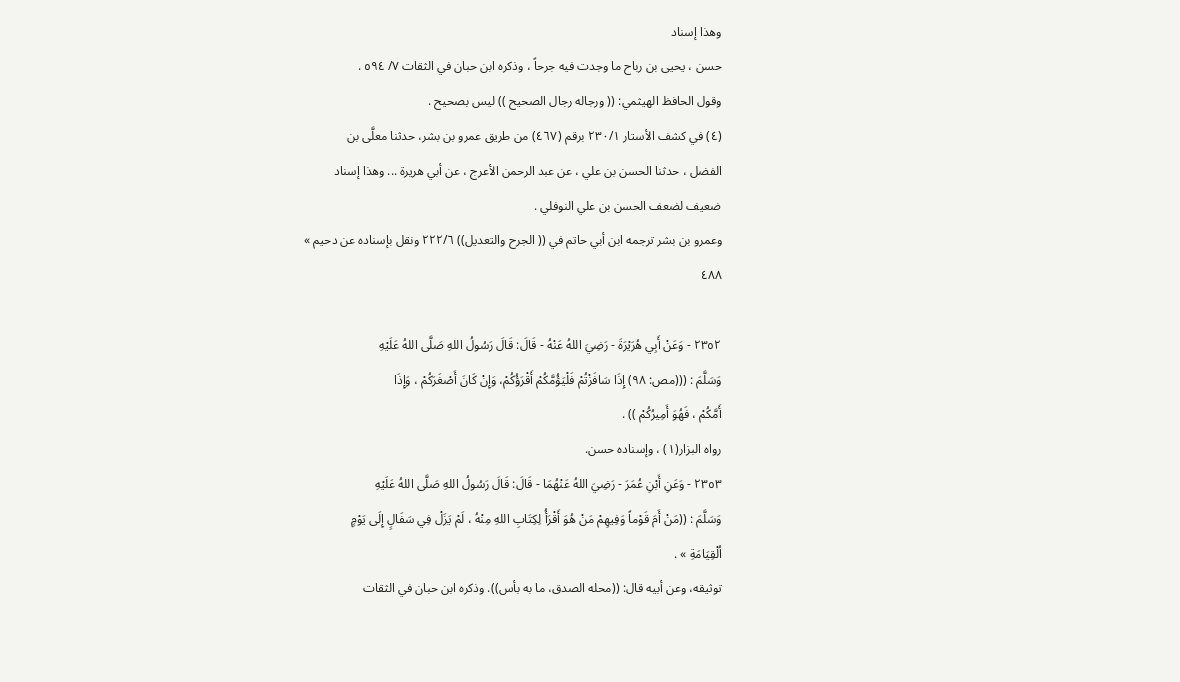وهذا إسناد
حسن ، يحيى بن رباح ما وجدت فيه جرحاً ، وذكره ابن حبان في الثقات ٧/ ٥٩٤ .
وقول الحافظ الهيثمي: (( ورجاله رجال الصحيح )) ليس بصحيح .
(٤) في كشف الأستار ٢٣٠/١ برقم (٤٦٧) من طريق عمرو بن بشر، حدثنا معلَّى بن
الفضل ، حدثنا الحسن بن علي ، عن عبد الرحمن الأعرج ، عن أبي هريرة ... وهذا إسناد
ضعيف لضعف الحسن بن علي النوفلي .
وعمرو بن بشر ترجمه ابن أبي حاتم في (( الجرح والتعديل)) ٢٢٢/٦ ونقل بإسناده عن دحيم »
٤٨٨

٢٣٥٢ - وَعَنْ أَبِي هُرَيْرَةَ - رَضِيَ اللهُ عَنْهُ - قَالَ: قَالَ رَسُولُ اللهِ صَلَّى اللهُ عَلَيْهِ
وَسَلَّمَ : (((مص: ٩٨) إِذَا سَافَزْتُمْ فَلْيَؤُمَّكُمْ أَقْرَؤُكُمْ، وَإِنْ كَانَ أَصْغَرَكُمْ ، وَإِذَا
أَمَّكُمْ ، فَهُوَ أَمِيرُكُمْ )) .
رواه البزار(١) ، وإسناده حسن.
٢٣٥٣ - وَعَنِ أَبْنِ عُمَرَ - رَضِيَ اللهُ عَنْهُمَا - قَالَ: قَالَ رَسُولُ اللهِ صَلَّى اللهُ عَلَيْهِ
وَسَلَّمَ : ((مَنْ أَمَ قَوْماً وَفِيهِمْ مَنْ هُوَ أَقْرَأُ لِكِتَابِ اللهِ مِنْهُ ، لَمْ يَزَلْ فِي سَفَالٍ إِلَى يَوْمٍ
اُلْقِيَامَةِ » .
توثيقه، وعن أبيه قال: ((محله الصدق، ما به بأس)). وذكره ابن حبان في الثقات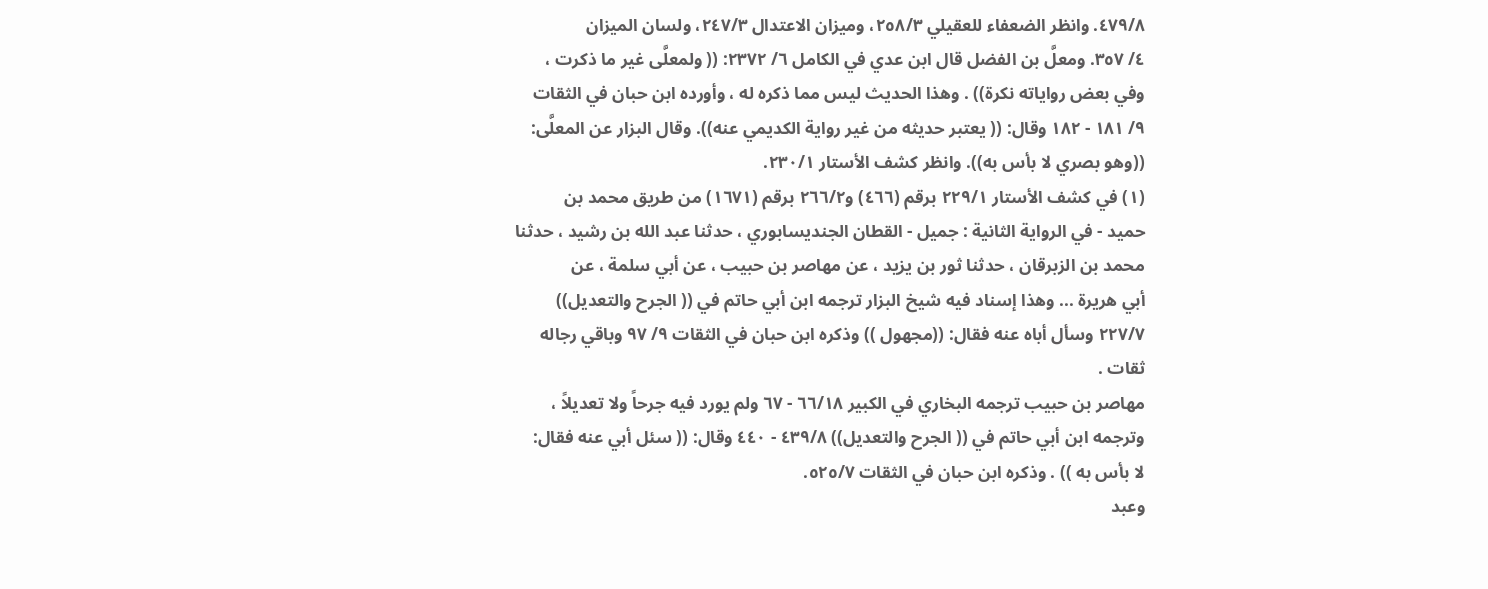٤٧٩/٨. وانظر الضعفاء للعقيلي ٢٥٨/٣، وميزان الاعتدال ٢٤٧/٣، ولسان الميزان
٤/ ٣٥٧. ومعلَّ بن الفضل قال ابن عدي في الكامل ٦/ ٢٣٧٢: (( ولمعلَّى غير ما ذكرت ،
وفي بعض رواياته نكرة)) . وهذا الحديث ليس مما ذكره له ، وأورده ابن حبان في الثقات
٩/ ١٨١ - ١٨٢ وقال: (( يعتبر حديثه من غير رواية الكديمي عنه)). وقال البزار عن المعلَّى:
((وهو بصري لا بأس به)). وانظر كشف الأستار ٢٣٠/١.
(١) في كشف الأستار ٢٢٩/١ برقم (٤٦٦) و٢٦٦/٢ برقم (١٦٧١) من طريق محمد بن
حمید - في الرواية الثانية : جميل - القطان الجنديسابوري ، حدثنا عبد الله بن رشید ، حدثنا
محمد بن الزبرقان ، حدثنا ثور بن يزيد ، عن مهاصر بن حبيب ، عن أبي سلمة ، عن
أبي هريرة ... وهذا إسناد فيه شيخ البزار ترجمه ابن أبي حاتم في (( الجرح والتعديل))
٢٢٧/٧ وسأل أباه عنه فقال: ((مجهول )) وذكره ابن حبان في الثقات ٩/ ٩٧ وباقي رجاله
ثقات .
مهاصر بن حبيب ترجمه البخاري في الكبير ٦٦/١٨ - ٦٧ ولم يورد فيه جرحاً ولا تعديلاً ،
وترجمه ابن أبي حاتم في (( الجرح والتعديل)) ٤٣٩/٨ - ٤٤٠ وقال: (( سئل أبي عنه فقال:
لا بأس به )) . وذكره ابن حبان في الثقات ٥٢٥/٧.
وعبد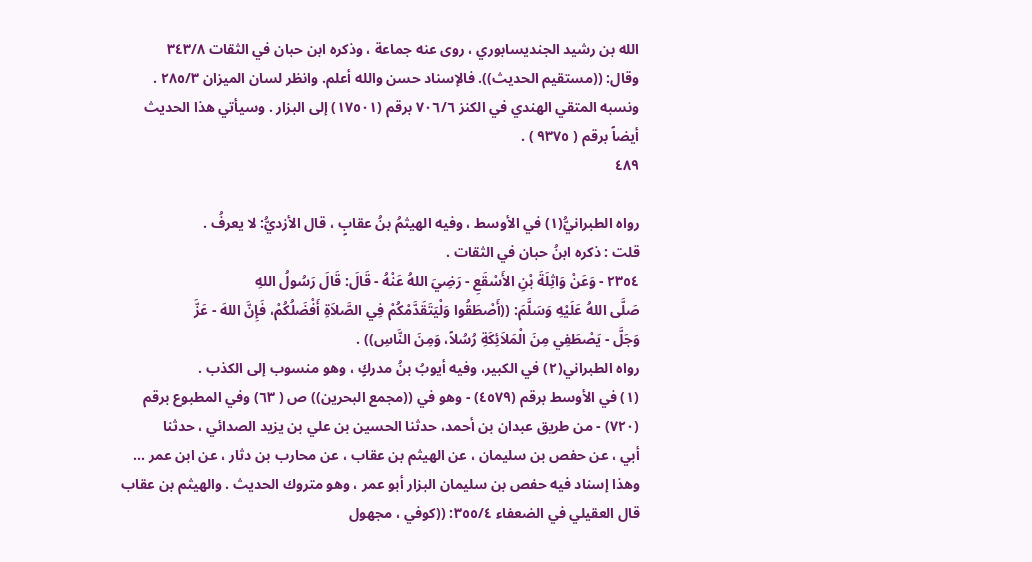الله بن رشيد الجنديسابوري ، روى عنه جماعة ، وذكره ابن حبان في الثقات ٣٤٣/٨
وقال: ((مستقيم الحديث)). فالإسناد حسن والله أعلم. وانظر لسان الميزان ٢٨٥/٣ .
ونسبه المتقي الهندي في الكنز ٧٠٦/٦ برقم (١٧٥٠١) إلى البزار . وسيأتي هذا الحديث
أيضاً برقم ( ٩٣٧٥ ) .
٤٨٩

رواه الطبرانيُّ(١) في الأوسط ، وفيه الهيثمُ بنُ عقابٍ ، قال الأزديُّ: لا يعرفُ .
قلت : ذكره ابنُ حبان في الثقات .
٢٣٥٤ - وَعَنْ وَاثِلَةَ بْنِ الأَسْقَعِ - رَضِيَ اللهُ عَنْهُ - قَالَ: قَالَ رَسُولُ اللهِ
صَلَّى اللهُ عَلَيْهِ وَسَلَّمَ: ((أَصْطَقُوا وَلْيَتَقَدَّمْكُمْ فِي الصَّلاَةِ أَفْضَلُكُمْ، فَإِنَّ اللهَ - عَزَّ
وَجَلَّ - يَصْطَفِي مِنَ الْمَلاَئِكَةِ رُسُلاً، وَمِنَ النَّاسِ)) .
رواه الطبراني(٢) في الكبير، وفيه أيوبُ بنُ مدركٍ ، وهو منسوب إلى الكذب .
(١) في الأوسط برقم (٤٥٧٩) - وهو في ((مجمع البحرين)) ص ( ٦٣) وفي المطبوع برقم
(٧٢٠) - من طريق عبدان بن أحمد، حدثنا الحسين بن علي بن يزيد الصدائي ، حدثنا
أبي ، عن حفص بن سليمان ، عن الهيثم بن عقاب ، عن محارب بن دثار ، عن ابن عمر ...
وهذا إسناد فيه حفص بن سليمان البزار أبو عمر ، وهو متروك الحديث . والهيثم بن عقاب
قال العقيلي في الضعفاء ٣٥٥/٤: ((كوفي ، مجهول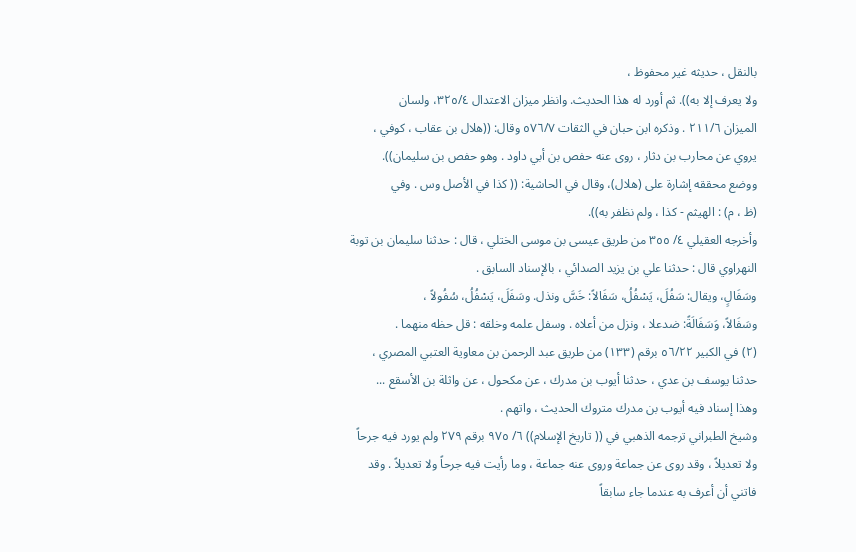بالنقل ، حديثه غير محفوظ ،
ولا يعرف إلا به)). ثم أورد له هذا الحديث. وانظر ميزان الاعتدال ٣٢٥/٤، ولسان
الميزان ٢١١/٦ . وذكره ابن حبان في الثقات ٥٧٦/٧ وقال: ((هلال بن عقاب ، كوفي ،
يروي عن محارب بن دثار ، روى عنه حفص بن أبي داود . وهو حفص بن سليمان)).
ووضع محققه إشارة على (هلال)، وقال في الحاشية: (( كذا في الأصل وس . وفي
(ظ ، م) : الهيثم - كذا ، ولم نظفر به)).
وأخرجه العقيلي ٤/ ٣٥٥ من طريق عيسى بن موسى الختلي ، قال : حدثنا سليمان بن توبة
النهراوي قال : حدثنا علي بن يزيد الصدائي ، بالإسناد السابق .
وسَفَالٍ، ويقال: سَفُلَ، يَسْفُلُ، سَفَالاً: خَسَّ ونذل. وسَفَلَ، يَسْفُلُ، سُفُولاً ،
وسَفَالاً، وَسَفَالَةً: ضدعلا ، ونزل من أعلاه . وسفل علمه وخلقه : قل حظه منهما .
(٢) في الكبير ٥٦/٢٢ برقم (١٣٣) من طريق عبد الرحمن بن معاوية العتبي المصري ،
حدثنا يوسف بن عدي ، حدثنا أيوب بن مدرك ، عن مكحول ، عن واثلة بن الأسقع ...
وهذا إسناد فيه أيوب بن مدرك متروك الحديث ، واتهم .
وشيخ الطبراني ترجمه الذهبي في (( تاريخ الإسلام)) ٦/ ٩٧٥ برقم ٢٧٩ ولم يورد فيه جرحاً
ولا تعديلاً ، وقد روى عن جماعة وروى عنه جماعة ، وما رأيت فيه جرحاً ولا تعديلاً . وقد
فاتني أن أعرف به عندما جاء سابقاً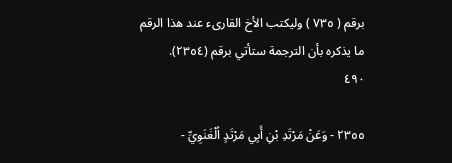برقم ( ٧٣٥ ) وليكتب الأخ القارىء عند هذا الرقم
ما يذكره بأن الترجمة ستأتي برقم (٢٣٥٤).
٤٩٠

٢٣٥٥ - وَعَنْ مَرْتَدِ بْنِ أَبِي مَرْتَدٍ اُلْغَنَوِيِّ -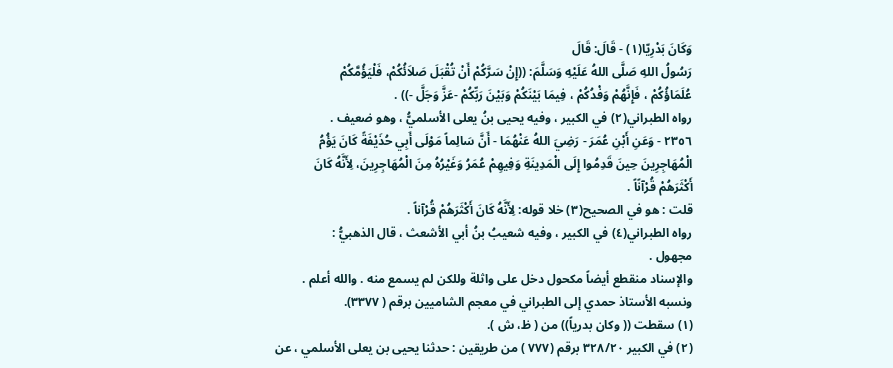وَكَانَ بَدْرِيّا(١) - قَالَ: قَالَ
رَسُولُ اللهِ صَلَّى اللهُ عَلَيْهِ وَسَلَّمَ: ((إِنْ سَرَّكُمْ أَنْ تُقْبَلَ صَلاَئُكُمْ، فَلْيَؤُمَّكُمْ
عُلَمَاؤُكُمْ ، فَإِنَّهُمْ وَفْدُكُمْ ، فِيمَا بَيْنَكُمْ وَبَيْنَ رَبِّكُمْ -عَزَّ وَجَلَّ -)) .
رواه الطبراني(٢) في الكبير ، وفيه يحيى بنُ يعلى الأسلميُّ ، وهو ضعيف .
٢٣٥٦ - وَعَنِ أَبْنِ عُمَرَ - رَضِيَ اللهُ عَنْهُمَا - أَنَّ سَالِماً مَوْلَى أَبِي حُذَيْفَةً كَانَ يَؤُمُ
الْمُهَاجِرِينَ حِينَ قَدِمُوا إِلَى الْمَدِينَةِ وَفِيهِمْ عُمَرُ وَغَيْرُهُ مِنَ الْمُهَاجِرِينَ، لِأَنَّهُ كَانَ
أَكْثَرَهُمْ قُرْآنًاً .
قلت : هو في الصحيح(٣) خلا قوله: لِأَنَّهُ كَانَ أَكْثَرَهُمْ قُرْآناً .
رواه الطبراني(٤) في الكبير ، وفيه شعيبُ بنُ أبي الأشعث ، قال الذهبيُّ :
مجهول .
والإسناد منقطع أيضاً مكحول دخل على واثلة وللكن لم يسمع منه . والله أعلم .
ونسبه الأستاذ حمدي إلى الطبراني في معجم الشاميين برقم ( ٣٣٧٧).
(١) سقطت (( وكان بدرياً)) من ( ظ، ش ).
(٢) في الكبير ٣٢٨/٢٠ برقم (٧٧٧ ) من طريقين : حدثنا يحيى بن يعلى الأسلمي ، عن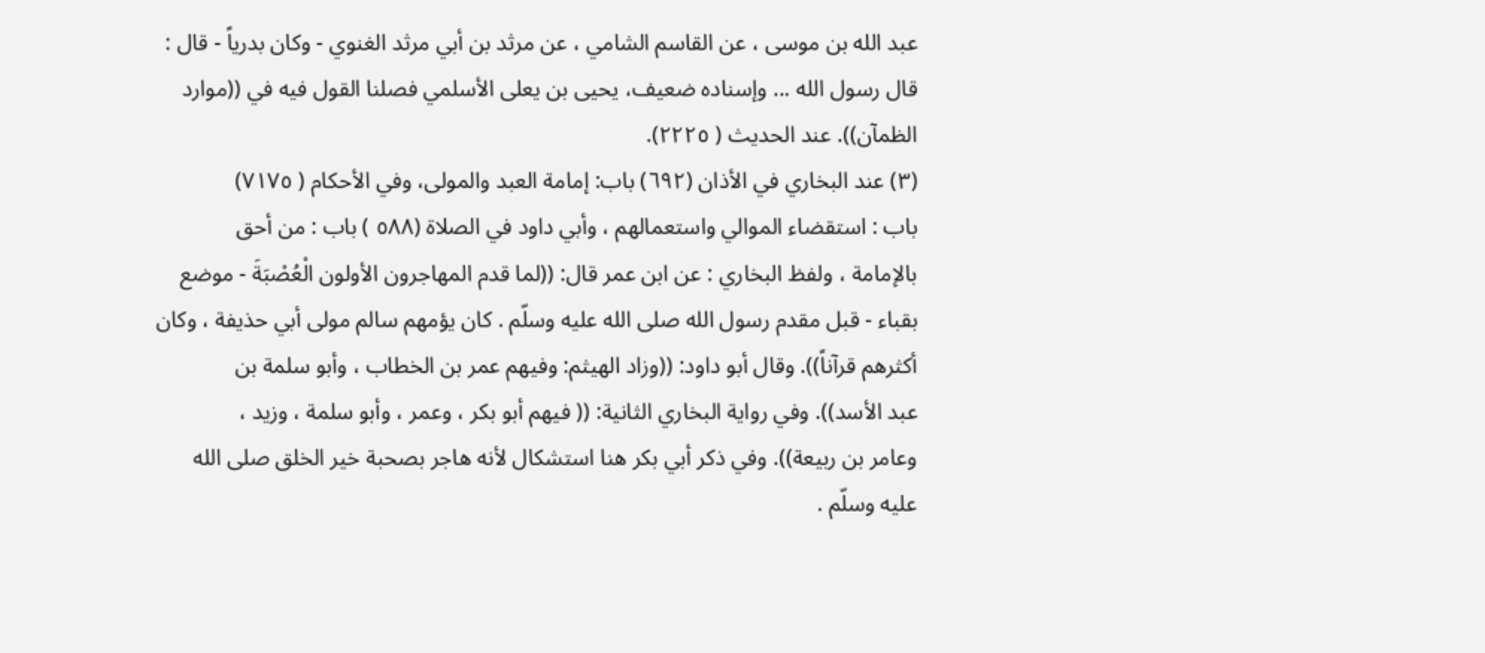عبد الله بن موسى ، عن القاسم الشامي ، عن مرثد بن أبي مرثد الغنوي - وكان بدرياً - قال :
قال رسول الله ... وإسناده ضعيف، يحيى بن يعلى الأسلمي فصلنا القول فيه في ((موارد
الظمآن)). عند الحديث ( ٢٢٢٥).
(٣) عند البخاري في الأذان (٦٩٢) باب: إمامة العبد والمولى، وفي الأحكام ( ٧١٧٥)
باب : استقضاء الموالي واستعمالهم ، وأبي داود في الصلاة (٥٨٨ ) باب : من أحق
بالإمامة ، ولفظ البخاري : عن ابن عمر قال: ((لما قدم المهاجرون الأولون الْعُصْبَةَ - موضع
بقباء - قبل مقدم رسول الله صلى الله عليه وسلّم . كان يؤمهم سالم مولى أبي حذيفة ، وكان
أكثرهم قرآناً)). وقال أبو داود: ((وزاد الهيثم: وفيهم عمر بن الخطاب ، وأبو سلمة بن
عبد الأسد)). وفي رواية البخاري الثانية: (( فيهم أبو بكر ، وعمر ، وأبو سلمة ، وزيد ،
وعامر بن ربيعة)). وفي ذكر أبي بكر هنا استشكال لأنه هاجر بصحبة خير الخلق صلى الله
عليه وسلّم .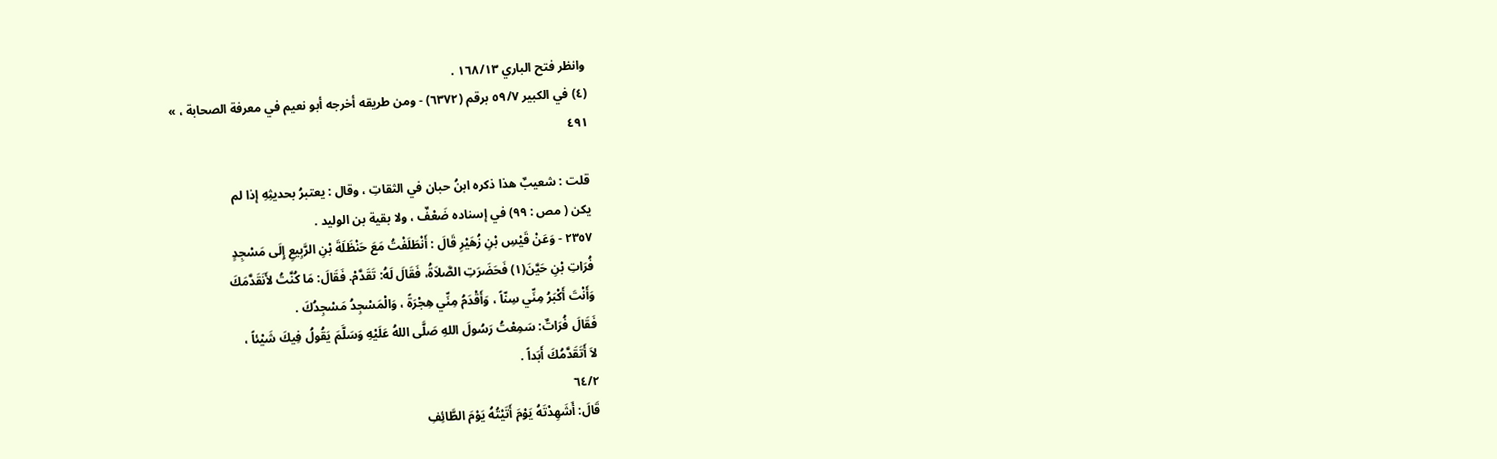وانظر فتح الباري ١٦٨/١٣ .
(٤) في الكبير ٥٩/٧ برقم (٦٣٧٢) - ومن طريقه أخرجه أبو نعيم في معرفة الصحابة ، »
٤٩١

قلت : شعيبٌ هذا ذكره ابنُ حبان في الثقاتِ ، وقال : يعتبرُ بحديثِهِ إذا لم
يكن ( مص : ٩٩) في إسناده ضَعْفٌ ، ولا بقية بن الوليد .
٢٣٥٧ - وَعَنْ قَيْسِ بْنِ زُهَيْرِ قَالَ : أَنْطَلَفْتُ مَعَ حَنْظَلَةَ بْنِ الرَّبِيعِ إِلَى مَسْجِدٍ
فُرَاتِ بْنِ حَيَّنَ(١) فَحَضَرَتِ الصَّلاَةُ، فَقَالَ لَهُ: تَقَدَّمْ. فَقَالَ: مَا كُنَّتُ لأَنَقَدَّمَكَ
وَأَنْتَ أَكْبَرُ مِنِّي سِنّاً ، وَأَقْدَمُ مِنِّي هِجْرَةً ، وَالْمَسْجِدُ مَسْجِدُكَ .
فَقَالَ فُرَاتٌ: سَمِعْتُ رَسُولَ اللهِ صَلَّى اللهُ عَلَيْهِ وَسَلَّمَ يَقُولُ فِيكَ شَيْئاً ،
لاَ أَتَقَدَّمُكَ أَبَداً .
٦٤/٢
قَالَ: أَشَهِدْتَهُ يَوْمَ أَتَيْتُهُ يَوْمَ الطَّائِفِ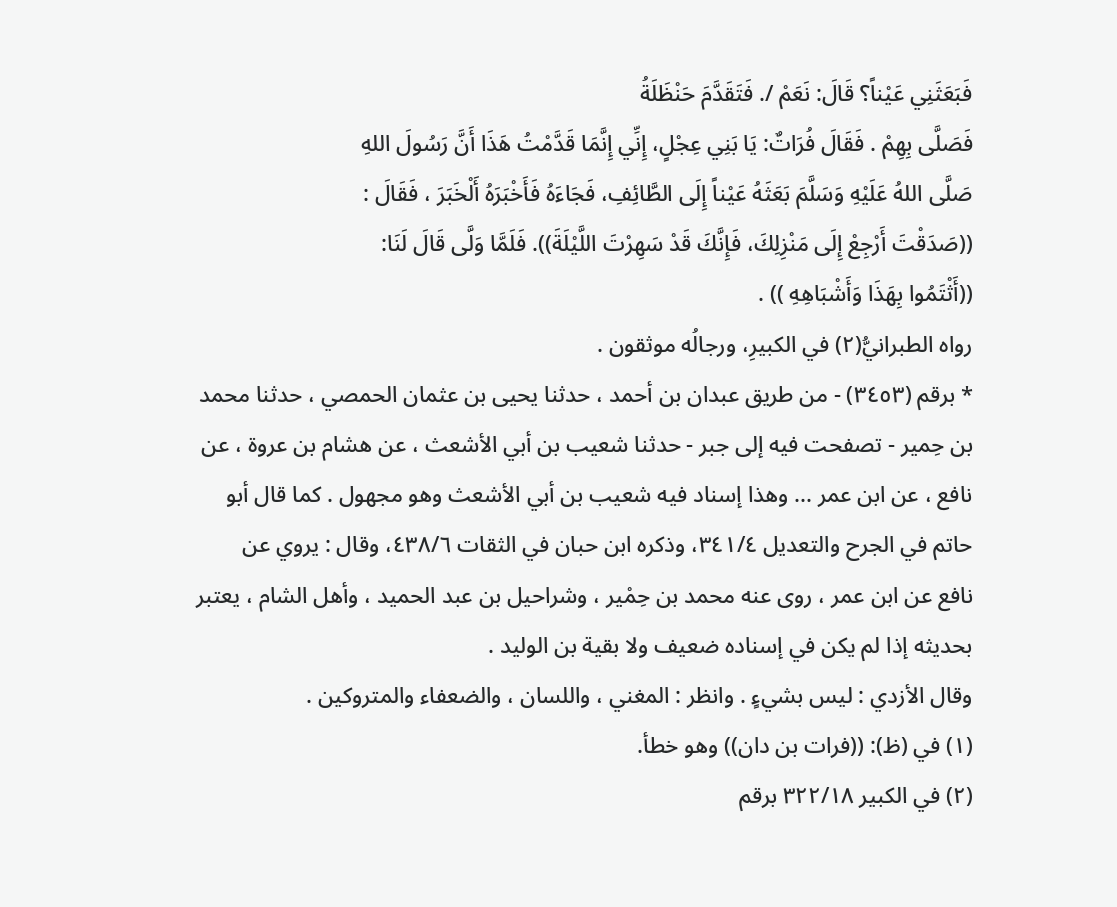فَبَعَثَنِي عَيْناً؟ قَالَ: نَعَمْ /. فَتَقَدَّمَ حَنْظَلَةُ
فَصَلَّى بِهِمْ . فَقَالَ فُرَاتٌ: يَا بَنِي عِجْلٍ، إِنِّي إِنَّمَا قَدَّمْتُ هَذَا أَنَّ رَسُولَ اللهِ
صَلَّى اللهُ عَلَيْهِ وَسَلَّمَ بَعَثَهُ عَيْناً إِلَى الطَّائِفِ، فَجَاءَهُ فَأَخْبَرَهُ أَلْخَبَرَ ، فَقَالَ :
((صَدَقْتَ أَرْجِعْ إِلَى مَنْزِلِكَ، فَإِنَّكَ قَدْ سَهِرْتَ اللَّيْلَةَ)). فَلَمَّا وَلَّى قَالَ لَنَا:
((أَثْتَمُوا بِهَذَا وَأَشْبَاهِهِ )) .
رواه الطبرانيُّ(٢) في الكبيرِ، ورجالُه موثقون .
* برقم (٣٤٥٣) - من طريق عبدان بن أحمد ، حدثنا يحيى بن عثمان الحمصي ، حدثنا محمد
بن حِمير - تصفحت فيه إلى جبر - حدثنا شعيب بن أبي الأشعث ، عن هشام بن عروة ، عن
نافع ، عن ابن عمر ... وهذا إسناد فيه شعيب بن أبي الأشعث وهو مجهول . كما قال أبو
حاتم في الجرح والتعديل ٣٤١/٤، وذكره ابن حبان في الثقات ٤٣٨/٦، وقال : يروي عن
نافع عن ابن عمر ، روى عنه محمد بن حِمْير ، وشراحيل بن عبد الحميد ، وأهل الشام ، يعتبر
بحديثه إذا لم يكن في إسناده ضعيف ولا بقية بن الوليد .
وقال الأزدي : ليس بشيءٍ . وانظر : المغني ، واللسان ، والضعفاء والمتروكين .
(١) في (ظ): ((فرات بن دان)) وهو خطأ.
(٢) في الكبير ٣٢٢/١٨ برقم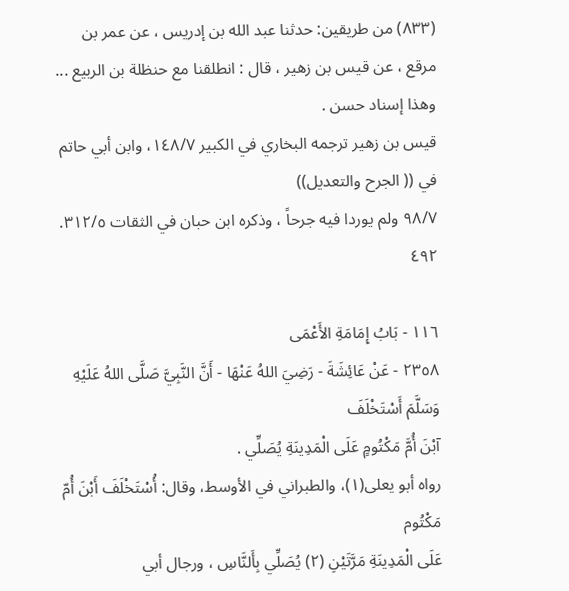(٨٣٣) من طريقين: حدثنا عبد الله بن إدريس ، عن عمر بن
مرقع ، عن قيس بن زهير ، قال : انطلقنا مع حنظلة بن الربيع ... وهذا إسناد حسن .
قيس بن زهير ترجمه البخاري في الكبير ١٤٨/٧، وابن أبي حاتم في (( الجرح والتعديل))
٩٨/٧ ولم يوردا فيه جرحاً ، وذكره ابن حبان في الثقات ٣١٢/٥.
٤٩٢

١١٦ - بَابُ إِمَامَةِ الأَعْمَى
٢٣٥٨ - عَنْ عَائِشَةَ - رَضِيَ اللهُ عَنْهَا - أَنَّ النَّبِيَّ صَلَّى اللهُ عَلَيْهِ وَسَلَّمَ أَسْتَخْلَفَ
آبْنَ أُمَّ مَكْتُومٍ عَلَى الْمَدِينَةِ يُصَلِّي .
رواه أبو يعلى(١)، والطبراني في الأوسط، وقال: أُسْتَخْلَفَ أَبْنَ أُمّ مَكْتُوم
عَلَى الْمَدِينَةِ مَرَّتَيْنِ (٢) يُصَلِّي بِأَلنَّاسِ ، ورجال أبي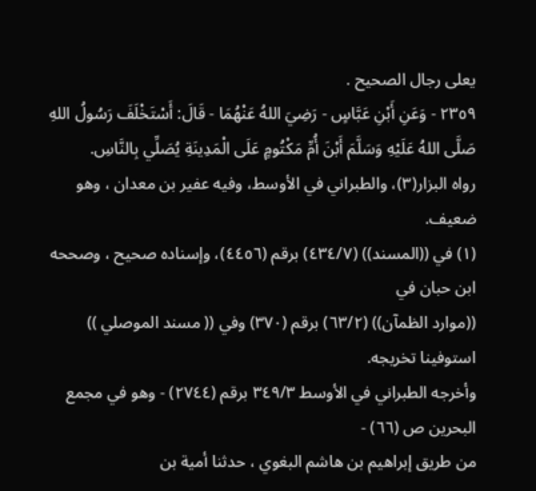يعلى رجال الصحيح .
٢٣٥٩ - وَعَنِ أَبْنِ عَبَّاسٍ - رَضِيَ اللهُ عَنْهُمَا - قَالَ: أَسْتَخْلَفَ رَسُولُ اللهِ
صَلَّى اللهُ عَلَيْهِ وَسَلَّمَ أَبْنَ أُمِّ مَكْتُومٍ عَلَى الْمَدِينَةِ يُصَلِّي بِالنَّاسِ.
رواه البزار(٣)، والطبراني في الأوسط، وفيه عفير بن معدان ، وهو ضعيف.
(١) في ((المسند)) (٤٣٤/٧) برقم (٤٤٥٦)، وإسناده صحيح ، وصححه ابن حبان في
((موارد الظمآن)) (٦٣/٢) برقم (٣٧٠) وفي (( مسند الموصلي )) استوفينا تخريجه.
وأخرجه الطبراني في الأوسط ٣٤٩/٣ برقم (٢٧٤٤) - وهو في مجمع البحرين ص (٦٦) -
من طريق إبراهيم بن هاشم البغوي ، حدثنا أمية بن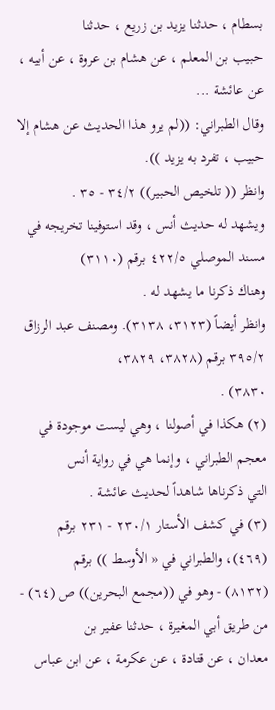بسطام ، حدثنا يزيد بن زريع ، حدثنا
حبيب بن المعلم ، عن هشام بن عروة ، عن أبيه ، عن عائشة ...
وقال الطبراني: ((لم يرو هذا الحديث عن هشام إلا حبيب ، تفرد به يزيد )).
وانظر (( تلخيص الحبير)) ٣٤/٢ - ٣٥ .
ويشهد له حديث أنس ، وقد استوفينا تخريجه في مسند الموصلي ٤٢٢/٥ برقم (٣١١٠)
وهناك ذكرنا ما يشهد له .
وانظر أيضاً (٣١٢٣، ٣١٣٨). ومصنف عبد الرزاق ٣٩٥/٢ برقم (٣٨٢٨، ٣٨٢٩،
٣٨٣٠) .
(٢) هكذا في أصولنا ، وهي ليست موجودة في معجم الطبراني ، وإنما هي في رواية أنس
التي ذكرناها شاهداً لحديث عائشة .
(٣) في كشف الأستار ٢٣٠/١ - ٢٣١ برقم (٤٦٩)، والطبراني في « الأوسط )) برقم
(٨١٣٢) - وهو في ((مجمع البحرين)) ص (٦٤) - من طريق أبي المغيرة ، حدثنا عفير بن
معدان ، عن قتادة ، عن عكرمة ، عن ابن عباس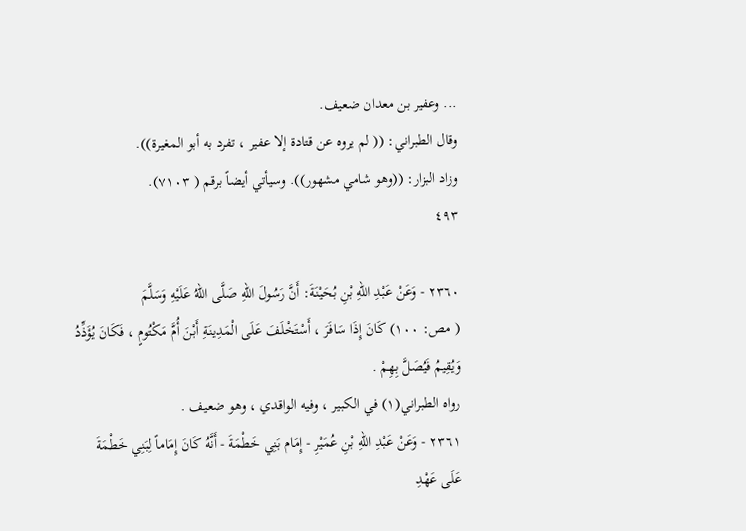... وعفير بن معدان ضعيف.
وقال الطبراني: (( لم يروه عن قتادة إلا عفير ، تفرد به أبو المغيرة)).
وزاد البزار: ((وهو شامي مشهور)). وسيأتي أيضاً برقم ( ٧١٠٣).
٤٩٣

٢٣٦٠ - وَعَنْ عَبْدِ اللهِ بْنِ بُحَيْنَةَ: أَنَّ رَسُولَ اللهِ صَلَّى اللهُ عَلَيْهِ وَسَلَّمَ
( مص: ١٠٠) كَانَ إِذَا سَافَرَ ، أَسْتَخْلَفَ عَلَى الْمَدِينَةِ أَبْنَ أُمَّ مَكْتُومٍ ، فَكَانَ يُؤَذِّدُ
وَيُقِيمُ فَيُصَلَّ بِهِمْ .
رواه الطبراني(١) في الكبير ، وفيه الواقدي ، وهو ضعيف .
٢٣٦١ - وَعَنْ عَبْدِ اللهِ بْنِ عُمَيْرِ - إِمَام بَنِي خَطْمَةَ - أَنَّهُ كَانَ إِمَاماً لِبَنِي خَطْمَةَ
عَلَى عَهْدِ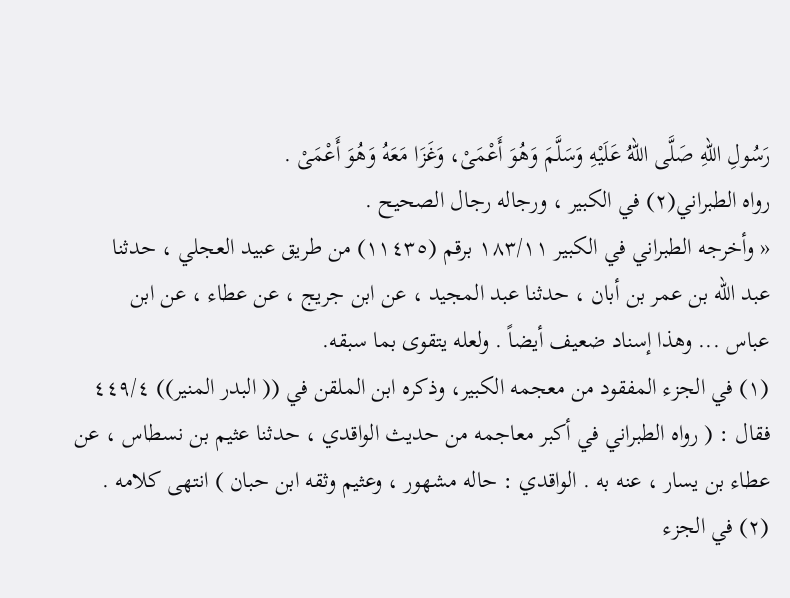رَسُولِ اللهِ صَلَّى اللهُ عَلَيْهِ وَسَلَّمَ وَهُوَ أَعْمَىْ، وَغَزَا مَعَهُ وَهُوَ أَعْمَىْ .
رواه الطبراني(٢) في الكبير ، ورجاله رجال الصحيح .
« وأخرجه الطبراني في الكبير ١٨٣/١١ برقم (١١٤٣٥) من طريق عبيد العجلي ، حدثنا
عبد الله بن عمر بن أبان ، حدثنا عبد المجيد ، عن ابن جريج ، عن عطاء ، عن ابن
عباس ... وهذا إسناد ضعيف أيضاً . ولعله يتقوى بما سبقه.
(١) في الجزء المفقود من معجمه الكبير، وذكره ابن الملقن في (( البدر المنير)) ٤٤٩/٤
فقال : ( رواه الطبراني في أكبر معاجمه من حديث الواقدي ، حدثنا عثيم بن نسطاس ، عن
عطاء بن يسار ، عنه به . الواقدي : حاله مشهور ، وعثيم وثقه ابن حبان ) انتهى كلامه .
(٢) في الجزء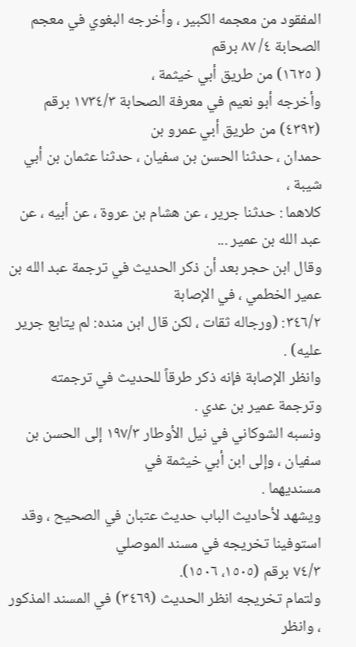المفقود من معجمه الكبير ، وأخرجه البغوي في معجم الصحابة ٤/ ٨٧ برقم
( ١٦٢٥) من طريق أبي خيثمة ،
وأخرجه أبو نعيم في معرفة الصحابة ١٧٣٤/٣ برقم (٤٣٩٢) من طريق أبي عمرو بن
حمدان ، حدثنا الحسن بن سفيان ، حدثنا عثمان بن أبي شيبة ،
كلاهما : حدثنا جرير ، عن هشام بن عروة ، عن أبيه ، عن عبد الله بن عمير ...
وقال ابن حجر بعد أن ذكر الحديث في ترجمة عبد الله بن عمير الخطمي ، في الإصابة
٣٤٦/٢: (ورجاله ثقات ، لكن قال ابن منده: لم يتابع جرير عليه) .
وانظر الإصابة فإنه ذكر طرقاً للحديث في ترجمته وترجمة عمير بن عدي .
ونسبه الشوكاني في نيل الأوطار ١٩٧/٣ إلى الحسن بن سفيان ، وإلى ابن أبي خيثمة في
مسنديهما .
ويشهد لأحاديث الباب حديث عتبان في الصحيح ، وقد استوفينا تخريجه في مسند الموصلي
٧٤/٣ برقم (١٥٠٥، ١٥٠٦).
ولتمام تخريجه انظر الحديث (٣٤٦٩) في المسند المذكور ، وانظر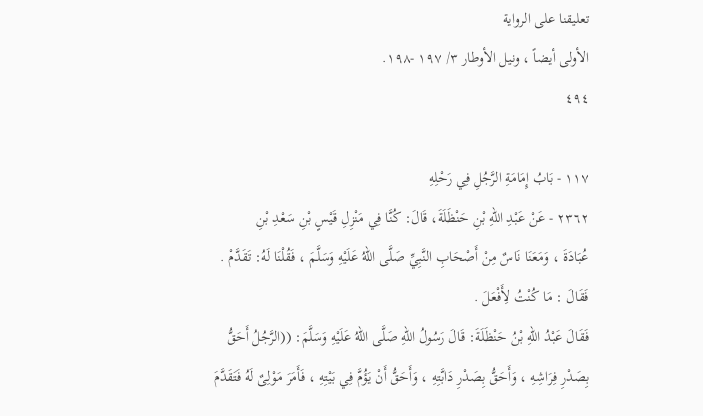تعليقنا على الرواية
الأولى أيضاً ، ونيل الأوطار ٣/ ١٩٧ -١٩٨.
٤٩٤

١١٧ - بَابُ إِمَامَةِ الرَّجُلِ فِي رَحْلِهِ
٢٣٦٢ - عَنْ عَبْدِ اللهِ بْنِ حَنْظَلَةَ، قَالَ: كُنَّا فِي مَنْزِلِ قَيْسٍ بْنِ سَعْدِ بْنِ
عُبَادَةَ ، وَمَعَنَا نَاسٌ مِنْ أَصْحَابِ النَّبِيِّ صَلَّى اللهُ عَلَيْهِ وَسَلَّمَ ، فَقُلْنَا لَهُ: تَقَدَّمْ .
فَقَالَ : مَا كُنْتُ لِأَفْعَلَ .
فَقَالَ عَبْدُ اللهِ بْنُ حَنْظَلَةَ: قَالَ رَسُولُ اللهِ صَلَّى اللهُ عَلَيْهِ وَسَلَّمَ: ((الرَّجُلُ أَحَقُّ
بِصَدْرِ فِرَاشِهِ ، وَأَحَقُّ بِصَدْرِ دَابَّتِهِ ، وَأَحَقُّ أَنْ يَؤُمَّ فِي بَيْتِهِ ، فَأَمَرَ مَوْلِىٌ لَهُ فَتَقَدَّمَ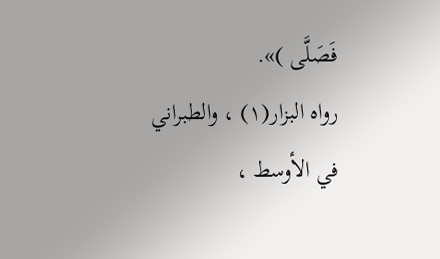فَصَلَّى )».
رواه البزار(١) ، والطبراني في الأوسط ،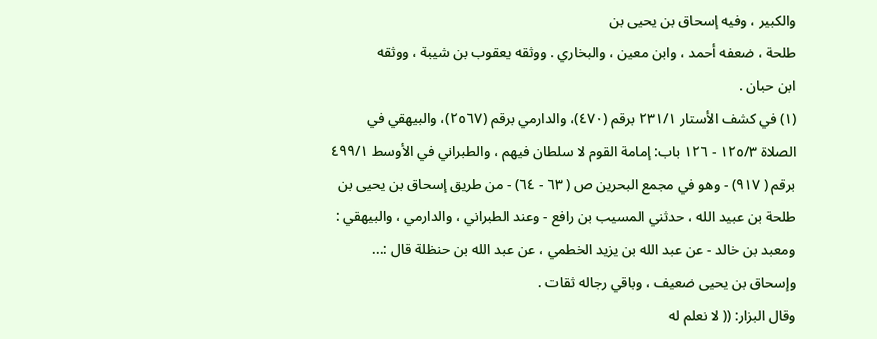والكبير ، وفيه إسحاق بن يحيى بن
طلحة ، ضعفه أحمد ، وابن معين ، والبخاري . ووثقه يعقوب بن شيبة ، ووثقه
ابن حبان .
(١) في كشف الأستار ٢٣١/١ برقم (٤٧٠)، والدارمي برقم (٢٥٦٧)، والبيهقي في
الصلاة ١٢٥/٣ - ١٢٦ باب: إمامة القوم لا سلطان فيهم ، والطبراني في الأوسط ٤٩٩/١
برقم ( ٩١٧) - وهو في مجمع البحرين ص ( ٦٣ - ٦٤) - من طريق إسحاق بن يحيى بن
طلحة بن عبيد الله ، حدثني المسيب بن رافع - وعند الطبراني ، والدارمي ، والبيهقي :
ومعبد بن خالد - عن عبد الله بن يزيد الخطمي ، عن عبد الله بن حنظلة قال :...
وإسحاق بن يحيى ضعيف ، وباقي رجاله ثقات .
وقال البزار: (( لا نعلم له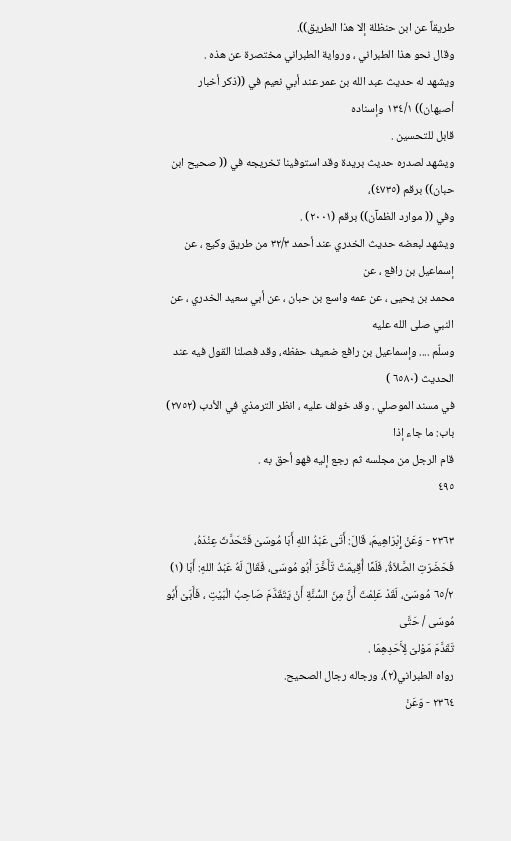طريقاً عن ابن حنظلة إلا هذا الطريق)).
وقال نحو هذا الطبراني ، ورواية الطبراني مختصرة عن هذه .
ويشهد له حديث عبد الله بن عمر عند أبي نعيم في ((ذكر أخبار أصبهان)) ١٣٤/١ وإسناده
قابل للتحسين .
ويشهد لصدره حديث بريدة وقد استوفينا تخريجه في (( صحيح ابن حبان)) برقم (٤٧٣٥)،
وفي (( موارد الظمآن)) برقم (٢٠٠١) .
ويشهد لبعضه حديث الخدري عند أحمد ٣٢/٣ من طريق وكيع ، عن إسماعيل بن رافع ، عن
محمد بن يحيى ، عن عمه واسع بن حبان ، عن أبي سعيد الخدري ، عن النبي صلى الله عليه
وسلّم .... وإسماعيل بن رافع ضعيف حفظه، وقد فصلنا القول فيه عند الحديث (٦٥٨٠ )
في مسند الموصلي . وقد خولف عليه ، انظر الترمذي في الأدب (٢٧٥٢) باب: ما جاء إذا
قام الرجل من مجلسه ثم رجع إليه فهو أحق به .
٤٩٥

٢٣٦٣ - وَعَنْ إِبْرَاهِيمَ، قَالَ: أَتَى عَبْدُ اللهِ أَبَا مُوسَىْ فَتَحَدَّثَ عِنْدَهُ،
فَحَضَرَتِ الصَّلاَةُ، فَلَمَّا أُقِيمَتْ تَأَخَّرَ أَبُو مُوسَى، فَقَالَ لَهُ عَبْدُ اللهِ: أَبَا (١)
٦٥/٢ مُوسَىْ، لَقَدْ عَلِمْتَ أَنَّ مِنَ السُّنَّةِ أَنْ يَتَقَدَّمَ صَاحِبُ الْبَيْتِ ، فَأَبَىْ أَبُو مُوسَى / حَتَّى
تَقَدَّمَ مَوْلىّ لِأَحَدِهِمَا .
رواه الطبراني(٢)، ورجاله رجال الصحيح.
٢٣٦٤ - وَعَنْ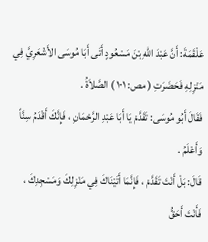عَلْقَمَةَ: أَنَّ عَبْدَ اللهِ بْنَ مَسْعُودٍ أَتَى أَبَا مُوسَى الأَشْعَرِيَّ فِي
مَنْزِلِهِ فَحَضَرَتِ ( مص: ١٠١ ) الصَّلاَةُ .
فَقَالَ أَبُو مُوسَى: تَقَدَّمْ يَا أَبَا عَبْدِ الرَّحْمَانِ ، فَإِنَّكَ أَقْدَمُ سِنَّاً وَأَعْلَمُ .
قَالَ: بَلْ أَنْتَ تَقَدَّمْ ، فَإِنَّمَا أَتَيْنَاكَ فِي مَنْزِلِكَ وَمَسْجِدِكَ ، فَأَنْتَ أَحَقُّ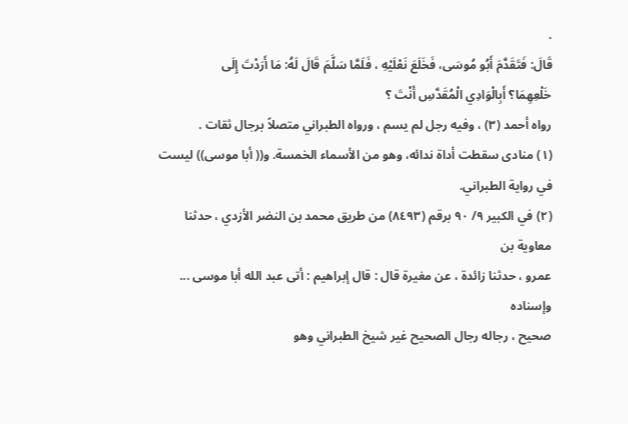.
قَالَ: فَتَقَدَّمَ أَبُو مُوسَى، فَخَلَعَ نَعْلَيْهِ ، فَلَمَّا سَلَّمَ قَالَ لَهُ: مَا أَرَدْتَ إِلَى
خَلْعِهِمَا؟ أَبِالْوَادِي الْمُقَدَّسِ أَنْتَ ؟
رواه أحمد (٣) ، وفيه رجل لم يسم ، ورواه الطبراني متصلاً برجال ثقات .
(١) منادى سقطت أداة ندائه، وهو من الأسماء الخمسة. و(( أبا موسى)) ليست في رواية الطبراني.
(٢) في الكبير ٩/ ٩٠ برقم (٨٤٩٣) من طريق محمد بن النضر الأزدي ، حدثنا معاوية بن
عمرو ، حدثنا زائدة ، عن مغيرة قال : قال إبراهيم : أتى عبد الله أبا موسى ... وإسناده
صحيح ، رجاله رجال الصحيح غير شيخ الطبراني وهو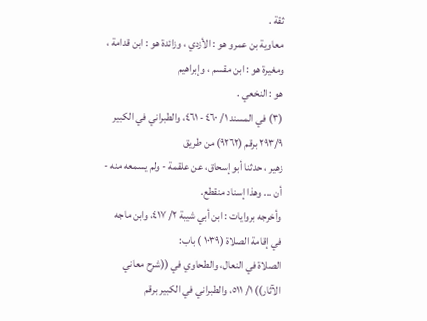ثقة .
معاوية بن عمرو هو : الأزدي ، وزائدة هو : ابن قدامة ، ومغيرة هو : ابن مقسم ، وإبراهيم
هو : النخعي .
(٣) في المسند ١/ ٤٦٠ - ٤٦١، والطبراني في الكبير ٢٩٣/٩ برقم (٩٢٦٢) من طريق
زهير ، حدثنا أبو إسحاق، عن علقمة - ولم يسمعه منه - أن ... وهذا إسناد منقطع.
وأخرجه بروايات : ابن أبي شيبة ٢/ ٤١٧، وابن ماجه في إقامة الصلاة (١٠٣٩ ) باب:
الصلاة في النعال، والطحاوي في ((شرح معاني الآثار)) ١/ ٥١١، والطبراني في الكبير برقم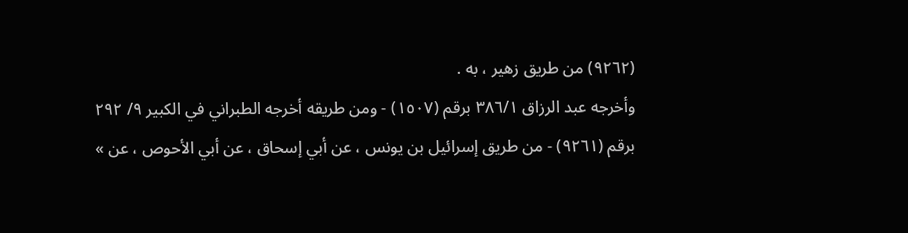(٩٢٦٢) من طريق زهير ، به .
وأخرجه عبد الرزاق ٣٨٦/١ برقم (١٥٠٧) - ومن طريقه أخرجه الطبراني في الكبير ٩/ ٢٩٢
برقم (٩٢٦١) - من طريق إسرائيل بن يونس ، عن أبي إسحاق ، عن أبي الأحوص ، عن »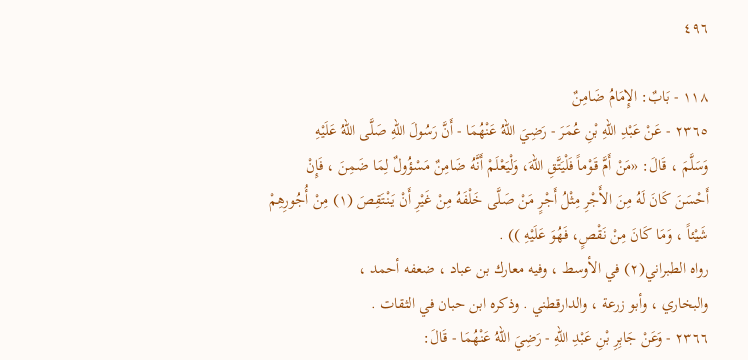٤٩٦

١١٨ - بَابٌ: الإِمَامُ ضَامِنٌ
٢٣٦٥ - عَنْ عَبْدِ اللهِ بْنِ عُمَرَ - رَضِيَ اللهُ عَنْهُمَا - أَنَّ رَسُولَ اللهِ صَلَّى اللهُ عَلَيْهِ
وَسَلَّمَ ، قَالَ: «مَنْ أَمَّ قَوْماً فَلْيَتَّقِ اللهَ، وَلْيَعْلَمْ أَنَّهُ ضَامِنٌ مَسْؤُولٌ لِمَا ضَمِنَ ، فَإِنْ
أَحْسَنَ كَانَ لَهُ مِنَ الأَجْرِ مِثْلُ أَجْرٍ مَنْ صَلَّى خَلْفَهُ مِنْ غَيْرِ أَنْ يَنْتَقِصَ (١) مِنْ أُجُورِهِمْ
شَيْئاً ، وَمَا كَانَ مِنْ نَقْصٍ، فَهُوَ عَلَيْهِ )) .
رواه الطبراني(٢) في الأوسط ، وفيه معارك بن عباد ، ضعفه أحمد ،
والبخاري ، وأبو زرعة ، والدارقطني . وذكره ابن حبان في الثقات .
٢٣٦٦ - وَعَنْ جَابِرِ بْنِ عَبْدِ اللهِ - رَضِيَ اللهُ عَنْهُمَا - قَالَ: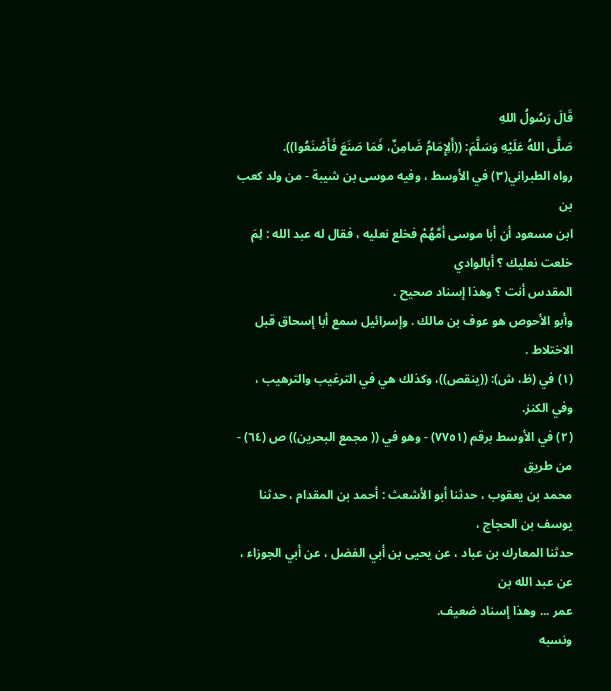قَالَ رَسُولُ اللهِ
صَلَّى اللهُ عَلَيْهِ وَسَلَّمَ: ((أَلِإِمَامُ ضَامِنٌ، فَمَا صَنَعَ فَأَصْنَعُوا)).
رواه الطبراني(٣) في الأوسط ، وفيه موسى بن شيبة - من ولد كعب بن
ابن مسعود أن أبا موسى أمَّهُمْ فخلع نعليه ، فقال له عبد الله : لِمَ خلعت نعليك ؟ أبالوادي
المقدس أنت ؟ وهذا إسناد صحيح .
وأبو الأحوص هو عوف بن مالك . وإسرائيل سمع أبا إسحاق قبل الاختلاط .
(١) في (ظ، ش): ((ينقص))، وكذلك هي في الترغيب والترهيب ، وفي الكنز.
(٢) في الأوسط برقم (٧٧٥١) - وهو في (( مجمع البحرين)) ص (٦٤) - من طريق
محمد بن يعقوب ، حدثنا أبو الأشعث : أحمد بن المقدام ، حدثنا يوسف بن الحجاج ،
حدثنا المعارك بن عباد ، عن يحيى بن أبي الفضل ، عن أبي الجوزاء ، عن عبد الله بن
عمر ... وهذا إسناد ضعيف.
ونسبه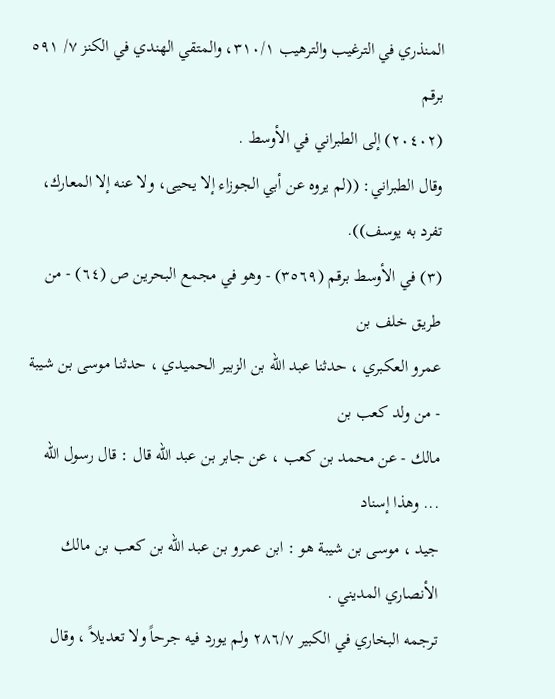المنذري في الترغيب والترهيب ٣١٠/١، والمتقي الهندي في الكنز ٧/ ٥٩١ برقم
(٢٠٤٠٢) إلى الطبراني في الأوسط .
وقال الطبراني: ((لم يروه عن أبي الجوزاء إلا يحيى، ولا عنه إلا المعارك، تفرد به يوسف)).
(٣) في الأوسط برقم (٣٥٦٩) - وهو في مجمع البحرين ص (٦٤) - من طريق خلف بن
عمرو العكبري ، حدثنا عبد الله بن الزبير الحميدي ، حدثنا موسى بن شيبة - من ولد كعب بن
مالك - عن محمد بن كعب ، عن جابر بن عبد الله قال : قال رسول الله ... وهذا إسناد
جيد ، موسى بن شيبة هو : ابن عمرو بن عبد الله بن كعب بن مالك الأنصاري المديني .
ترجمه البخاري في الكبير ٢٨٦/٧ ولم يورد فيه جرحاً ولا تعديلاً ، وقال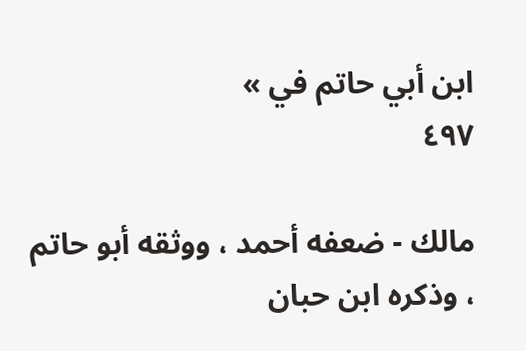ابن أبي حاتم في »
٤٩٧

مالك - ضعفه أحمد ، ووثقه أبو حاتم ، وذكره ابن حبان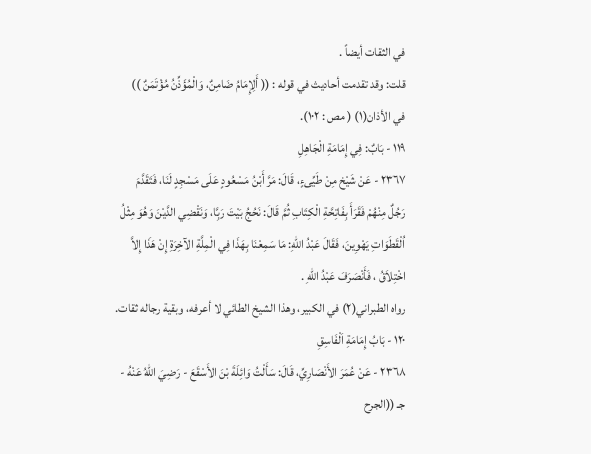في الثقات أيضاً .
قلت: وقد تقدمت أحاديث في قوله : (( أَلِإِمَامُ ضَامِنٌ، وَالْمُؤَذِّنُ مُؤْتَمَنٌ ))
في الأذان(١) ( مص : ١٠٢).
١١٩ - بَابٌ: فِي إِمَامَةِ الْجَاهِلِ
٢٣٦٧ - عَنْ شَيْخ مِنْ طَيِّىءٍ، قَالَ: مَرَّ أَبْنُ مَسْعُودٍ عَلَى مَسْجِدٍ لَنَا، فَتَقَدَّمَ
رَجُلٌ مِنْهُمْ فَقَرَأَ بِفَاتِحَّةِ الْكِتَابِ ثُمَّ قَالَ: نَحُجُ بَيْتَ رَبَِّا، وَنَقْضِي الدَّيْنَ وَهُوَ مِثْلُ
اُلْقَطَوَاتِ يَهْوِينَ، فَقَالَ عَبْدُ اللهِ: مَا سَمِعْنَا بِهَذَا فِي الْمِلَّةِ الآخِرَةِ إِنْ هَذَا إِلاَّ
اخْتِلاَقُ ، فَأَنْصَرَفَ عَبْدُ اللهِ .
رواه الطبراني(٢) في الكبير، وهذا الشيخ الطائي لا أعرفه، وبقية رجاله ثقات.
١٢٠ - بَابُ إِمَامَةِ اَلْفَاسِقِ
٢٣٦٨ - عَنْ عُمَرَ الأَنْصَارِيِّ، قَالَ: سَأَلْتُ وَائِلَةَ بْنَ الأَسْقَعَ - رَضِيَ اللهُ عَنْهُ -
جـ ((الجرح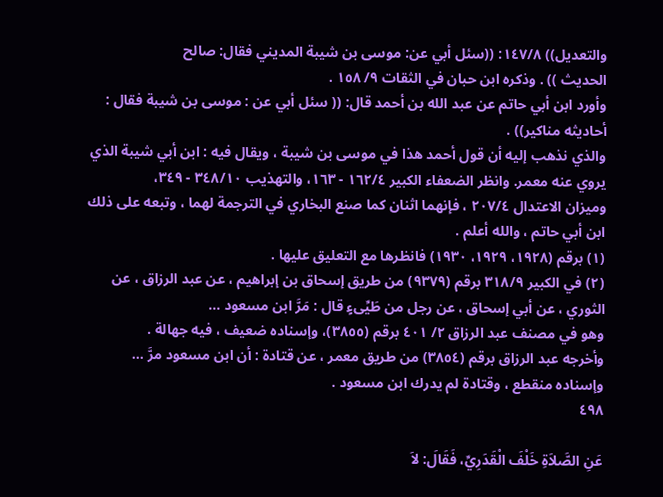والتعديل)) ١٤٧/٨: ((سئل أبي عن: موسى بن شيبة المديني فقال: صالح
الحديث )) . وذكره ابن حبان في الثقات ٩/ ١٥٨ .
وأورد ابن أبي حاتم عن عبد الله بن أحمد قال: (( سئل أبي عن : موسى بن شيبة فقال :
أحاديثه مناكير)) .
والذي نذهب إليه أن قول أحمد هذا في موسى بن شيبة ، ويقال فيه : ابن أبي شيبة الذي
يروي عنه معمر. وانظر الضعفاء الكبير ١٦٢/٤ - ١٦٣، والتهذيب ٣٤٨/١٠ - ٣٤٩،
وميزان الاعتدال ٢٠٧/٤ ، فإنهما اثنان كما صنع البخاري في الترجمة لهما ، وتبعه على ذلك
ابن أبي حاتم ، والله أعلم .
(١) برقم (١٩٢٨، ١٩٢٩، ١٩٣٠) فانظرها مع التعليق عليها .
(٢) في الكبير ٣١٨/٩ برقم (٩٣٧٩) من طريق إسحاق بن إبراهيم ، عن عبد الرزاق ، عن
الثوري ، عن أبي إسحاق ، عن رجل من طَيِّىءٍ قال : مَرَّ ابن مسعود ...
وهو في مصنف عبد الرزاق ٢/ ٤٠١ برقم (٣٨٥٥)، وإسناده ضعيف ، فيه جهالة .
وأخرجه عبد الرزاق برقم (٣٨٥٤) من طريق معمر ، عن قتادة : أن ابن مسعود مرَّ ...
وإسناده منقطع ، وقتادة لم يدرك ابن مسعود .
٤٩٨

عَنِ الصَّلاَةِ خَلْفَ الْقَدَرِيِّ، فَقَالَ: لاَ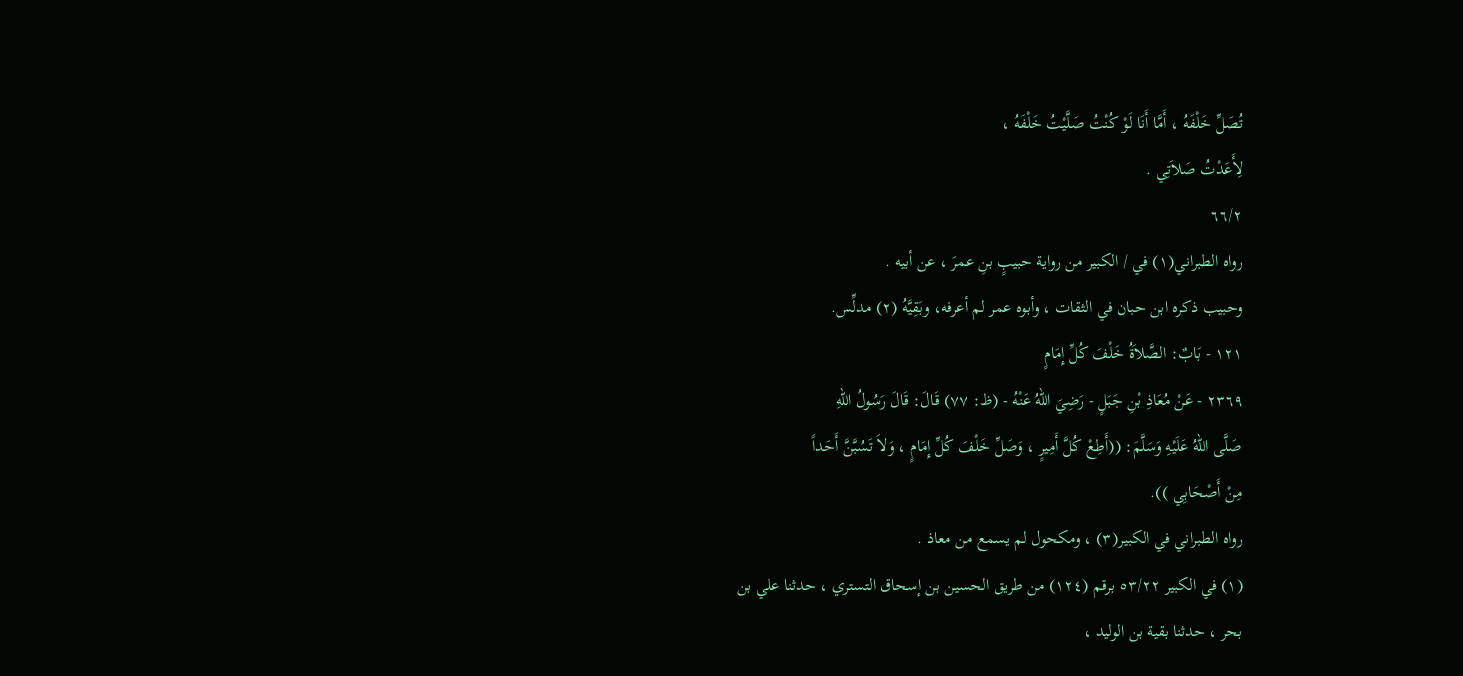تُصَلِّ خَلْفَهُ ، أَمَّا أَنَا لَوْ كُنْتُ صَلَّيْتُ خَلْفَهُ ،
لِأَعَدْتُ صَلاَتِي .
٦٦/٢
رواه الطبراني(١) في / الكبير من رواية حبيبٍ بنِ عمرَ ، عن أبيه .
وحبيب ذكره ابن حبان في الثقات ، وأبوه عمر لم أعرفه، وبَقِيَّهُ (٢) مدلِّس.
١٢١ - بَابٌ: الصَّلاَةُ خَلْفَ كُلِّ إِمَامٍ
٢٣٦٩ - عَنْ مُعَاذِ بْنِ جَبَلٍ - رَضِيَ اللهُ عَنْهُ - (ظ: ٧٧) قَالَ: قَالَ رَسُولُ اللهِ
صَلَّى اللهُ عَلَيْهِ وَسَلَّمَ: ((أَطِعْ كُلَّ أَمِيرٍ ، وَصَلِّ خَلْفَ كُلِّ إِمَامٍ ، وَلاَ تَسُبَّنَّ أَحَداً
مِنْ أَصْحَابِي )).
رواه الطبراني في الكبير(٣) ، ومكحول لم يسمع من معاذ .
(١) في الكبير ٥٣/٢٢ برقم (١٢٤) من طريق الحسين بن إسحاق التستري ، حدثنا علي بن
بحر ، حدثنا بقية بن الوليد ،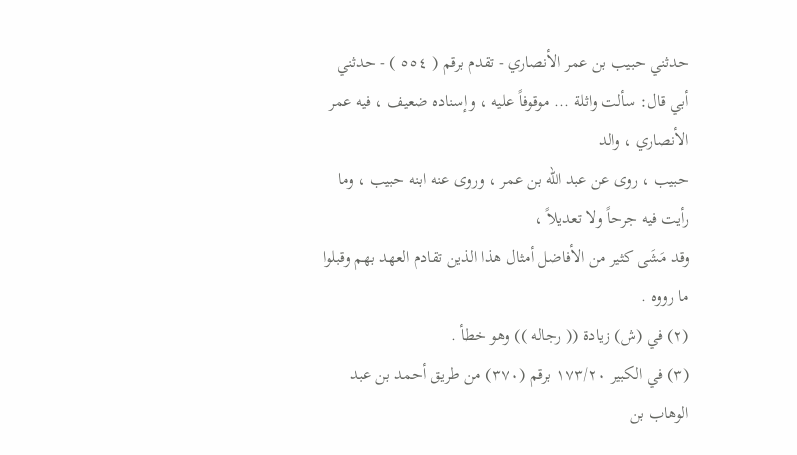حدثني حبيب بن عمر الأنصاري - تقدم برقم ( ٥٥٤ ) - حدثني
أبي قال: سألت واثلة ... موقوفاً عليه ، وإسناده ضعيف ، فيه عمر الأنصاري ، والد
حبيب ، روى عن عبد الله بن عمر ، وروى عنه ابنه حبيب ، وما رأيت فيه جرحاً ولا تعديلاً ،
وقد مَشَى كثير من الأفاضل أمثال هذا الذين تقادم العهد بهم وقبلوا ما رووه .
(٢) في (ش) زيادة (( رجاله )) وهو خطأ .
(٣) في الكبير ١٧٣/٢٠ برقم (٣٧٠) من طريق أحمد بن عبد الوهاب بن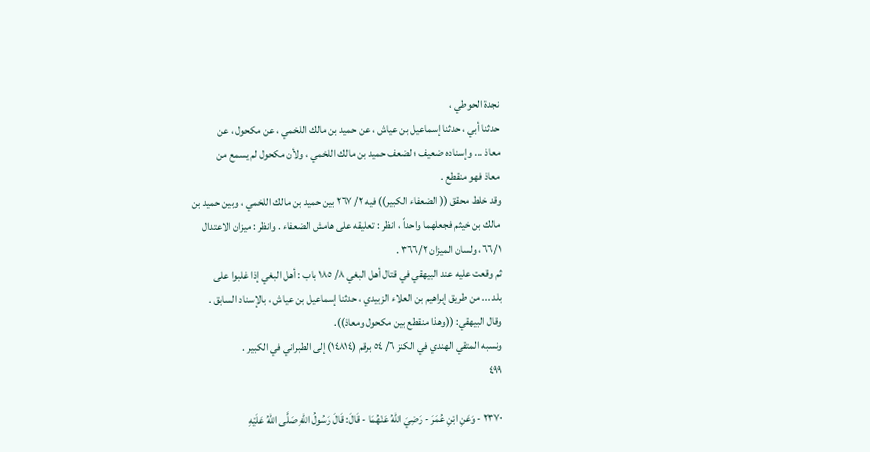نجدة الحوطي ،
حدثنا أبي ، حدثنا إسماعيل بن عياش ، عن حميد بن مالك اللخمي ، عن مكحول ، عن
معاذ ... وإسناده ضعيف ؛ لضعف حميد بن مالك اللخمي ، ولأن مكحول لم يسمع من
معاذ فهو منقطع .
وقد خلط محقق (( الضعفاء الكبير)) فيه ٢/ ٢٦٧ بين حميد بن مالك اللخمي ، وبين حميد بن
مالك بن خيثم فجعلهما واحداً ، انظر : تعليقه على هامش الضعفاء . وانظر : ميزان الاعتدال
٦٦/١، ولسان الميزان ٣٦٦/٢ .
ثم وقعت عليه عند البيهقي في قتال أهل البغي ٨/ ١٨٥ باب : أهل البغي إذا غلبوا على
بلد ... من طريق إبراهيم بن العلاء الزبيدي ، حدثنا إسماعيل بن عياش ، بالإسناد السابق .
وقال البيهقي: ((وهذا منقطع بين مكحول ومعاذ)).
ونسبه المتقي الهندي في الكنز ٦/ ٥٤ برقم (١٤٨١٤) إلى الطبراني في الكبير .
٤٩٩

٢٣٧٠ - وَعَنِ ابْنِ عُمَرَ - رَضِيَ اللهُ عَنْهُمَا - قَالَ: قَالَ رَسُولُ اللهِ صَلَّى اللهُ عَلَيْهِ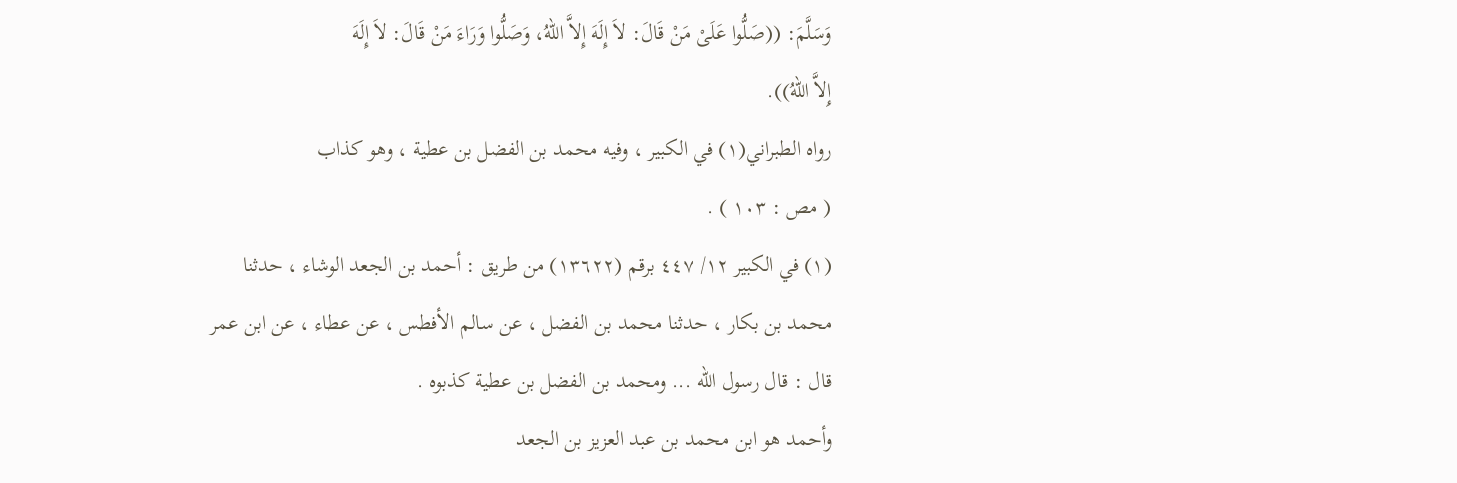وَسَلَّمَ: ((صَلُّوا عَلَىْ مَنْ قَالَ: لاَ إِلَهَ إِلاَّ اللّهُ، وَصَلُّوا وَرَاءَ مَنْ قَالَ: لاَ إِلَهَ
إِلاَّ اللهُ)).
رواه الطبراني(١) في الكبير ، وفيه محمد بن الفضل بن عطية ، وهو كذاب
( مص : ١٠٣ ) .
(١) في الكبير ١٢/ ٤٤٧ برقم (١٣٦٢٢) من طريق : أحمد بن الجعد الوشاء ، حدثنا
محمد بن بكار ، حدثنا محمد بن الفضل ، عن سالم الأفطس ، عن عطاء ، عن ابن عمر
قال : قال رسول الله ... ومحمد بن الفضل بن عطية كذبوه .
وأحمد هو ابن محمد بن عبد العزيز بن الجعد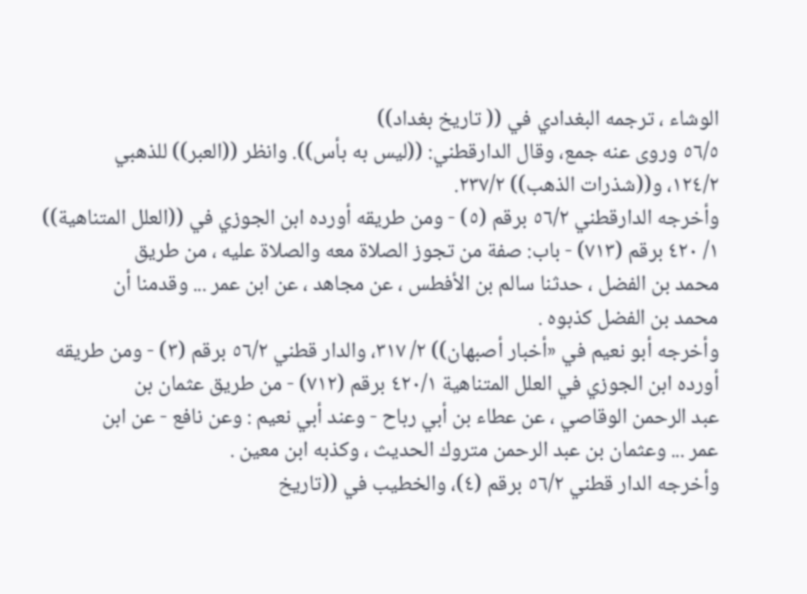الوشاء ، ترجمه البغدادي في (( تاريخ بغداد))
٥٦/٥ وروى عنه جمع، وقال الدارقطني: ((ليس به بأس)). وانظر ((العبر)) للذهبي
١٢٤/٢، و((شذرات الذهب)) ٢٣٧/٢.
وأخرجه الدارقطني ٥٦/٢ برقم (٥) - ومن طريقه أورده ابن الجوزي في ((العلل المتناهية))
١/ ٤٢٠ برقم (٧١٣) - باب: صفة من تجوز الصلاة معه والصلاة عليه ، من طريق
محمد بن الفضل ، حدثنا سالم بن الأفطس ، عن مجاهد ، عن ابن عمر ... وقدمنا أن
محمد بن الفضل كذبوه .
وأخرجه أبو نعيم في «أخبار أصبهان)) ٢/ ٣١٧، والدار قطني ٥٦/٢ برقم (٣) - ومن طريقه
أورده ابن الجوزي في العلل المتناهية ٤٢٠/١ برقم (٧١٢) - من طريق عثمان بن
عبد الرحمن الوقاصي ، عن عطاء بن أبي رباح - وعند أبي نعيم : وعن نافع - عن ابن
عمر ... وعثمان بن عبد الرحمن متروك الحديث ، وكذبه ابن معين .
وأخرجه الدار قطني ٥٦/٢ برقم (٤)، والخطيب في ((تاريخ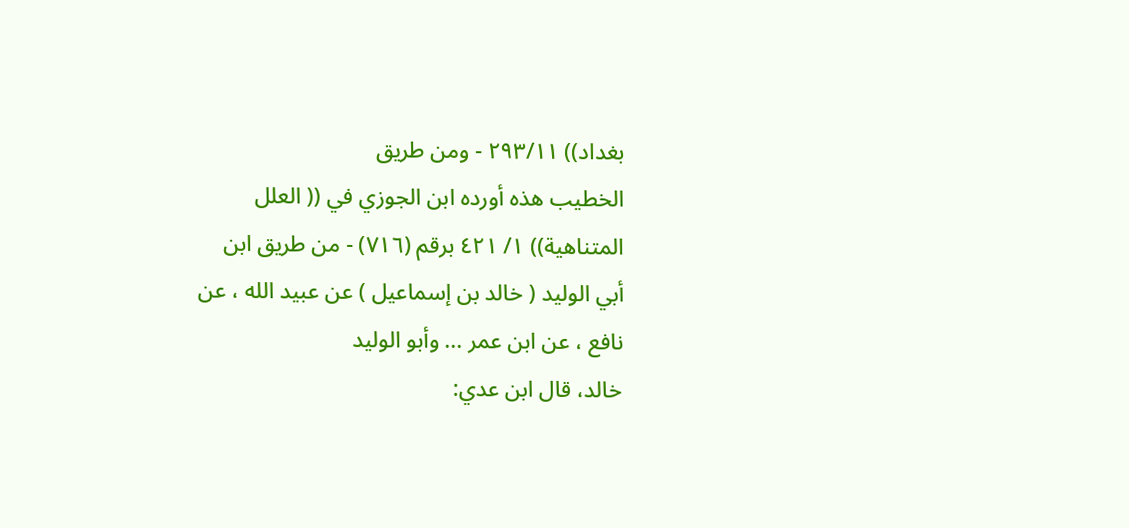بغداد)) ٢٩٣/١١ - ومن طريق
الخطيب هذه أورده ابن الجوزي في (( العلل المتناهية)) ١/ ٤٢١ برقم (٧١٦) - من طريق ابن
أبي الوليد ( خالد بن إسماعيل ) عن عبيد الله ، عن نافع ، عن ابن عمر ... وأبو الوليد
خالد، قال ابن عدي: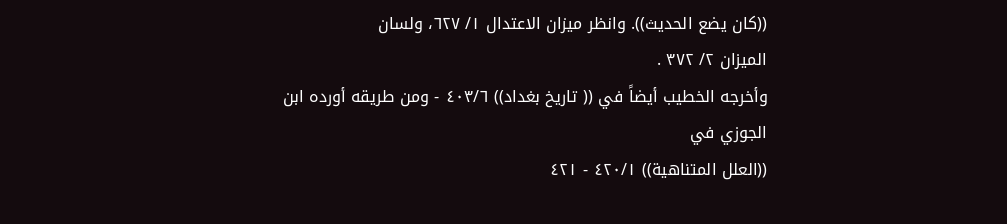((كان يضع الحديث)). وانظر ميزان الاعتدال ١/ ٦٢٧، ولسان
الميزان ٢/ ٣٧٢ .
وأخرجه الخطيب أيضاً في (( تاريخ بغداد)) ٤٠٣/٦ - ومن طريقه أورده ابن الجوزي في
((العلل المتناهية)) ٤٢٠/١ - ٤٢١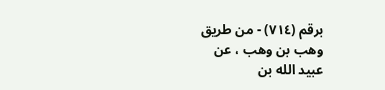برقم (٧١٤) - من طريق وهب بن وهب ، عن
عبيد الله بن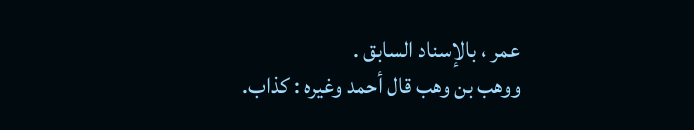عمر ، بالإسناد السابق .
ووهب بن وهب قال أحمد وغيره : كذاب.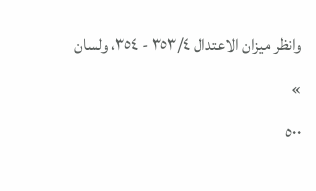وانظر ميزان الاعتدال ٣٥٣/٤ - ٣٥٤، ولسان »
٥٠٠